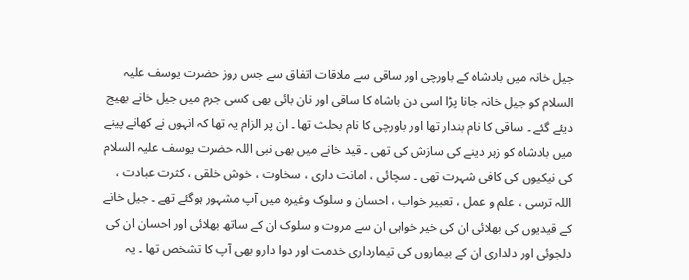جیل خانہ میں بادشاہ کے باورچی اور ساقی سے ملاقات اتفاق سے جس روز حضرت یوسف علیہ السلام کو جیل خانہ جانا پڑا اسی دن باشاہ کا ساقی اور نان بائی بھی کسی جرم میں جیل خانے بھیج دیئے گئے ۔ ساقی کا نام بندار تھا اور باورچی کا نام بحلث تھا ۔ ان پر الزام یہ تھا کہ انہوں نے کھانے پینے میں بادشاہ کو زہر دینے کی سازش کی تھی ۔ قید خانے میں بھی نبی اللہ حضرت یوسف علیہ السلام کی نیکیوں کی کافی شہرت تھی ۔ سچائی ، امانت داری ، سخاوت ، خوش خلقی ، کثرت عبادت ، اللہ ترسی ، علم و عمل ، تعبیر خواب ، احسان و سلوک وغیرہ میں آپ مشہور ہوگئے تھے ۔ جیل خانے کے قیدیوں کی بھلائی ان کی خیر خواہی ان سے مروت و سلوک ان کے ساتھ بھلائی اور احسان ان کی دلجوئی اور دلداری ان کے بیماروں کی تیمارداری خدمت اور دوا دارو بھی آپ کا تشخص تھا ۔ یہ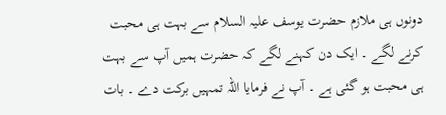دونوں ہی ملازم حضرت یوسف علیہ السلام سے بہت ہی محبت کرنے لگے ۔ ایک دن کہنے لگے کہ حضرت ہمیں آپ سے بہت ہی محبت ہو گئی ہے ۔ آپ نے فرمایا اللہ تمہیں برکت دے ۔ بات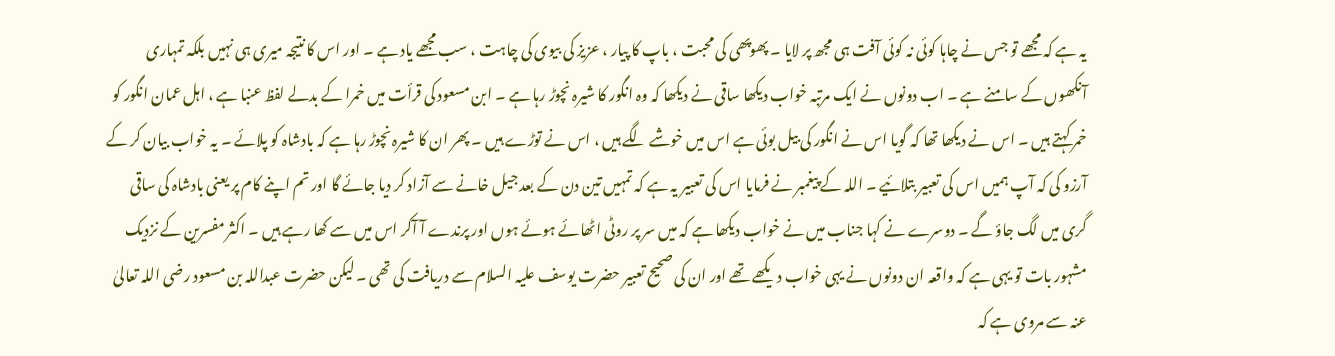یہ ہے کہ مجھے تو جس نے چاہا کوئی نہ کوئی آفت ہی مجھ پر لایا ۔ پھوپھی کی محبت ، باپ کا پیار ، عزیز کی بیوی کی چاہت ، سب مجھے یاد ہے ۔ اور اس کا نتیجہ میری ہی نہیں بلکہ تمہاری آنکھوں کے سامنے ہے ۔ اب دونوں نے ایک مرتبہ خواب دیکھا ساقی نے دیکھا کہ وہ انگور کا شیرہ نچوڑ رہا ہے ۔ ابن مسعود کی قرأت میں خمرا کے بدلے لفظ عنبا ہے ، اہل عمان انگور کو خمر کہتے ہیں ۔ اس نے دیکھا تھا کہ گویا اس نے انگور کی بیل بوئی ہے اس میں خوشے لگے ہیں ، اس نے توڑے ہیں ۔ پھر ان کا شیرہ نچوڑ رہا ہے کہ بادشاہ کو پلائے ۔ یہ خواب بیان کر کے آرزو کی کہ آپ ہمیں اس کی تعبیر بتلائیے ۔ اللہ کے پیغمبر نے فرمایا اس کی تعبیر یہ ہے کہ تمہیں تین دن کے بعد جیل خانے سے آزاد کر دیا جائے گا اور تم اپنے کام پر یعنی بادشاہ کی ساقی گری میں لگ جاؤ گے ۔ دوسرے نے کہا جناب میں نے خواب دیکھا ہے کہ میں سر پر روٹی اٹھائے ہوئے ہوں اور پرندے آ آکر اس میں سے کھا رہے ہیں ۔ اکثر مفسرین کے نزدیک مشہور بات تو یہی ہے کہ واقعہ ان دونوں نے یہی خواب دیکھے تھے اور ان کی صحیح تعبیر حضرت یوسف علیہ السلام سے دریافت کی تھی ۔ لیکن حضرت عبداللہ بن مسعود رضی اللہ تعالیٰ عنہ سے مروی ہے کہ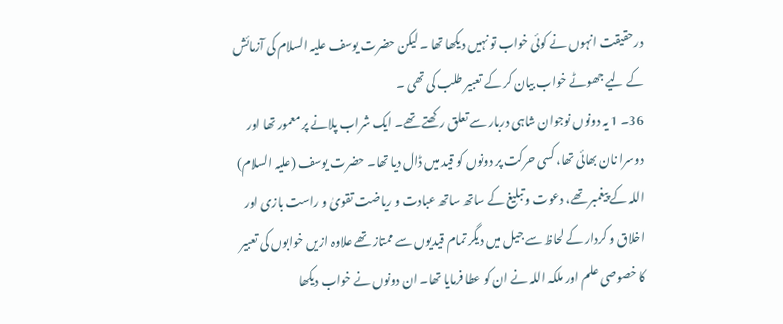درحقیقت انہوں نے کوئی خواب تو نہیں دیکھا تھا ۔ لیکن حضرت یوسف علیہ السلام کی آزمائش کے لیے جھوٹے خواب بیان کر کے تعبیر طلب کی تھی ۔
36۔ 1 یہ دونوں نوجوان شاہی دربار سے تعلق رکھتے تھے۔ ایک شراب پلانے پر معمور تھا اور دوسرا نان بھائی تھا، کسی حرکت پر دونوں کو قید میں ڈال دیا تھا۔ حضرت یوسف (علیہ السلام) اللہ کے پیغمبر تھے، دعوت و تبلیغ کے ساتھ ساتھ عبادت و ریاضت تقویٰ و راست بازی اور اخلاق و کردار کے لحاظ سے جیل میں دیگر تمام قیدیوں سے ممتاز تھے علاوہ ازیں خوابوں کی تعبیر کا خصوصی علم اور ملکہ اللہ نے ان کو عطا فرمایا تھا۔ ان دونوں نے خواب دیکھا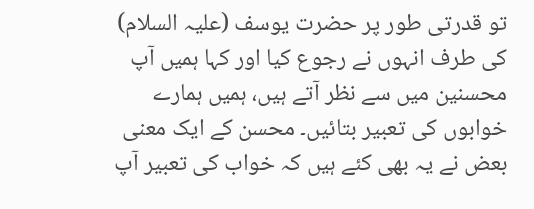تو قدرتی طور پر حضرت یوسف (علیہ السلام) کی طرف انہوں نے رجوع کیا اور کہا ہمیں آپ محسنین میں سے نظر آتے ہیں، ہمیں ہمارے خوابوں کی تعبیر بتائیں۔ محسن کے ایک معنی بعض نے یہ بھی کئے ہیں کہ خواب کی تعبیر آپ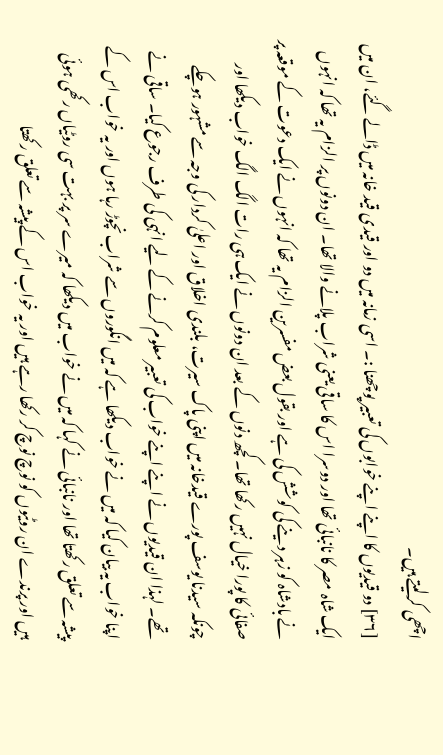اچھی کرلیتے ہیں۔
[٣٦] دو قیدیوں کا اپنے اپنے خوابوں کی تعبیر پوچھنا :۔ اسی زمانہ میں دو اور قیدی قید خانہ میں ڈالے گئے، ان میں ایک شاہ مصر کا نانبائی تھا اور دوسرا اس کا ساقی یعنی شراب پلانے والا تھا۔ ان دونوں پر الزام یہ تھا کہ انہوں نے بادشاہ کو زہر دینے کی کوشش کی ہے اور بقول بعض مفسرین الزام یہ تھا کہ انہوں نے ایک دعوت کے موقعہ پر صفائی کا پورا خیال نہیں رکھا تھا۔ کچھ دنوں کے بعد ان دونوں نے ایک ہی رات الگ الگ خواب دیکھا اور چونکہ سیدنا یوسف پورے قیدخانہ میں اپنی پاک سیرت، بلندی اخلاق اور اعلیٰ کردار کی وجہ سے مشہور ہوچکے تھے۔ لہذا ان قیدیوں نے اپنے اپنے خواب کی تعبیر معلوم کرنے کے لیے انہی کی طرف رجوع کیا۔ ساقی نے اپنا خواب یہ بیان کیا کہ میں نے خواب دیکھا ہے کہ میں انگوروں سے شراب نچوڑ رہا ہوں اور یہ خواب اس کے پیشہ سے تعلق رکھتا تھا اور نانبائی نے کہا کہ میں نے خواب میں دیکھا کہ میرے سر پر بہت سی روٹیاں رکھی ہوئی ہیں اور پرندے ان روٹیوں کو نوچ نوچ کر رکھا رہے ہیں اور یہ خواب اس کے پیشہ سے تعلق رکھتا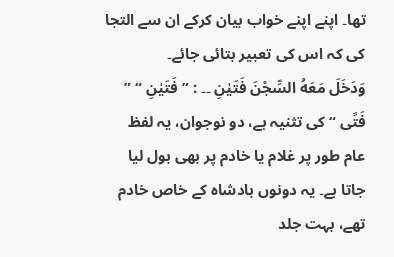تھا۔ اپنے اپنے خواب بیان کرکے ان سے التجا کی کہ اس کی تعبیر بتائی جائے۔
وَدَخَلَ مَعَهُ السِّجْنَ فَتَيٰنِ ۔۔ : ” فَتَيٰنِ “ ” فَتًی “ کی تثنیہ ہے، دو نوجوان، یہ لفظ عام طور پر غلام یا خادم پر بھی بول لیا جاتا ہے۔ یہ دونوں بادشاہ کے خاص خادم تھے، بہت جلد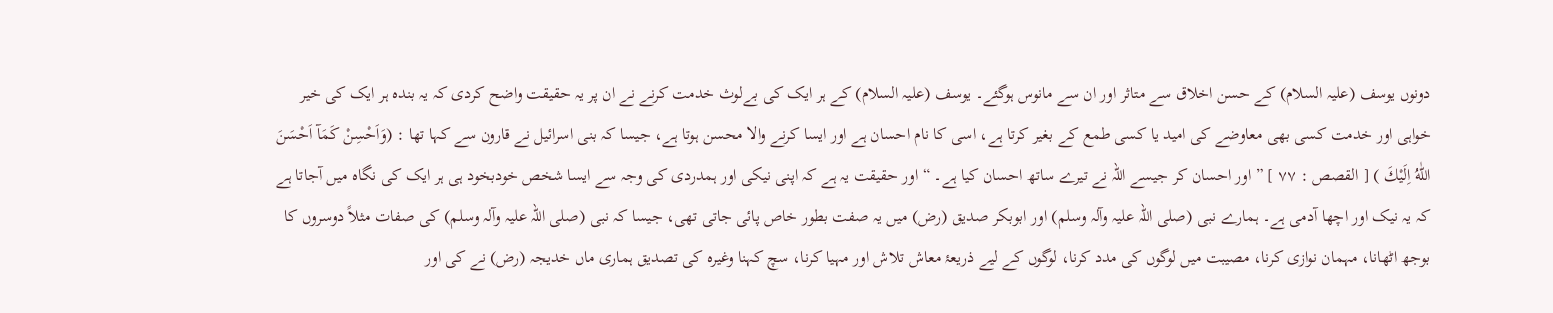دونوں یوسف (علیہ السلام) کے حسن اخلاق سے متاثر اور ان سے مانوس ہوگئے۔ یوسف (علیہ السلام) کے ہر ایک کی بےلوث خدمت کرنے نے ان پر یہ حقیقت واضح کردی کہ یہ بندہ ہر ایک کی خیر خواہی اور خدمت کسی بھی معاوضے کی امید یا کسی طمع کے بغیر کرتا ہے، اسی کا نام احسان ہے اور ایسا کرنے والا محسن ہوتا ہے، جیسا کہ بنی اسرائیل نے قارون سے کہا تھا : (وَاَحْسِنْ كَمَآ اَحْسَنَ اللّٰهُ اِلَيْكَ ) [ القصص : ٧٧ ] ” اور احسان کر جیسے اللہ نے تیرے ساتھ احسان کیا ہے۔ “ اور حقیقت یہ ہے کہ اپنی نیکی اور ہمدردی کی وجہ سے ایسا شخص خودبخود ہی ہر ایک کی نگاہ میں آجاتا ہے کہ یہ نیک اور اچھا آدمی ہے۔ ہمارے نبی (صلی اللہ علیہ وآلہ وسلم) اور ابوبکر صدیق (رض) میں یہ صفت بطور خاص پائی جاتی تھی، جیسا کہ نبی (صلی اللہ علیہ وآلہ وسلم) کی صفات مثلاً دوسروں کا بوجھ اٹھانا، مہمان نوازی کرنا، مصیبت میں لوگوں کی مدد کرنا، لوگوں کے لیے ذریعۂ معاش تلاش اور مہیا کرنا، سچ کہنا وغیرہ کی تصدیق ہماری ماں خدیجہ (رض) نے کی اور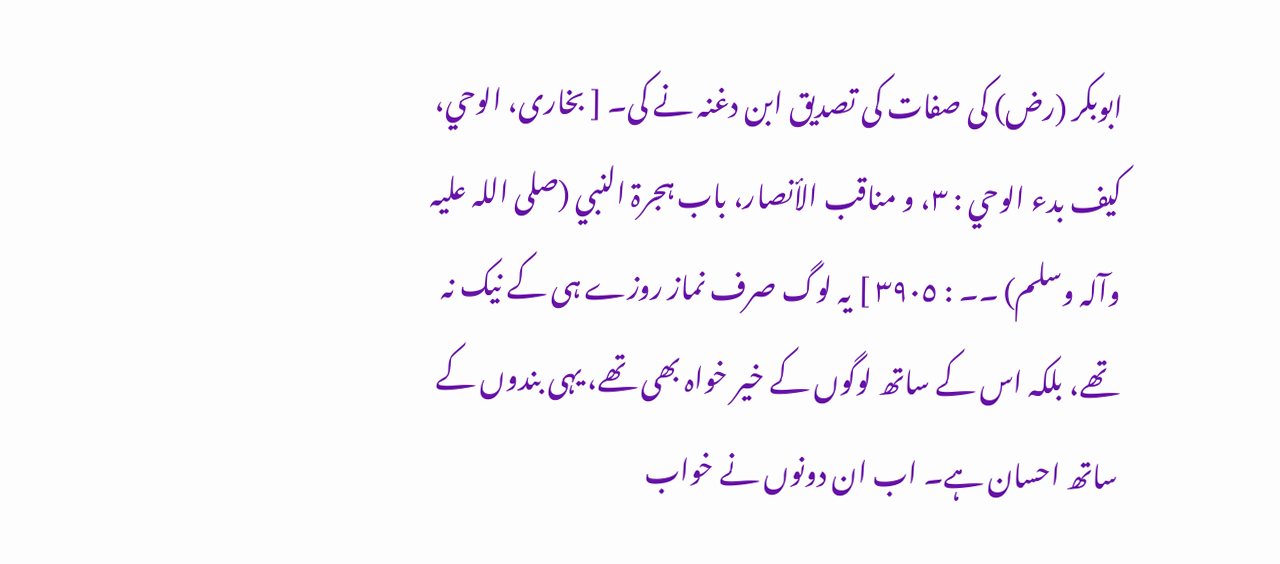ابوبکر (رض) کی صفات کی تصدیق ابن دغنہ نے کی۔ [ بخاری، الوحي، کیف بدء الوحي : ٣، و مناقب الأنصار، باب ہجرۃ النبي (صلی اللہ علیہ وآلہ وسلم) ۔۔ : ٣٩٠٥ ] یہ لوگ صرف نماز روزے ہی کے نیک نہ تھے، بلکہ اس کے ساتھ لوگوں کے خیر خواہ بھی تھے، یہی بندوں کے ساتھ احسان ہے۔ اب ان دونوں نے خواب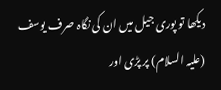دیکھا تو پوری جیل میں ان کی نگاہ صرف یوسف (علیہ السلام) پر پڑی اور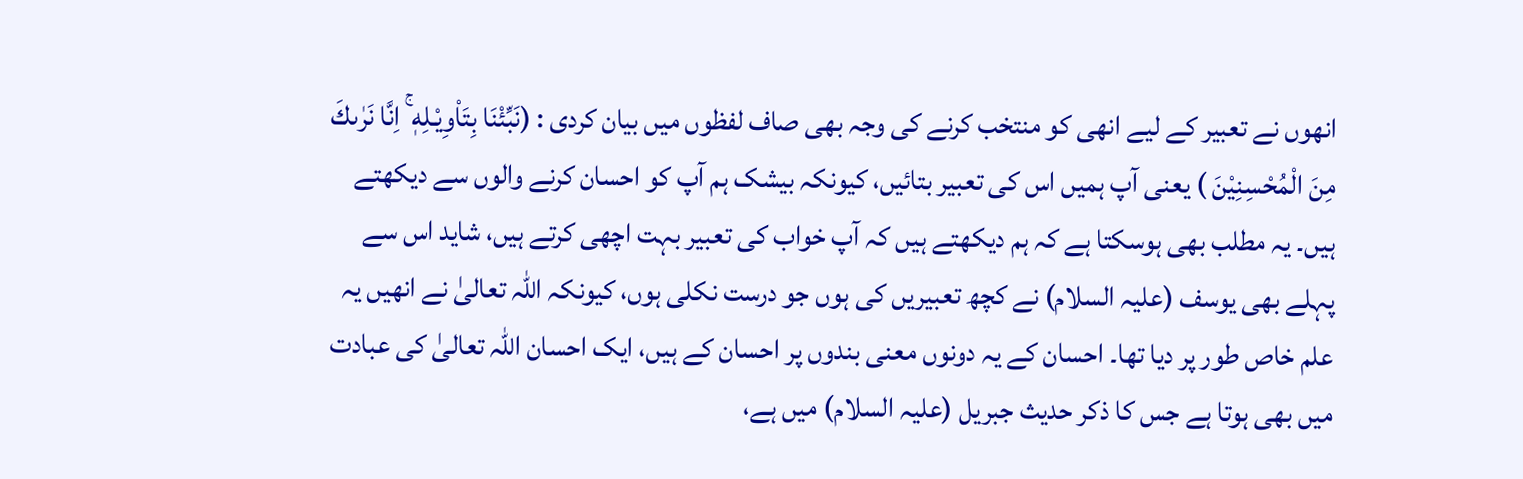انھوں نے تعبیر کے لیے انھی کو منتخب کرنے کی وجہ بھی صاف لفظوں میں بیان کردی : (نَبِّئْنَا بِتَاْوِيْـلِهٖ ۚ اِنَّا نَرٰىكَ مِنَ الْمُحْسِنِيْنَ ) یعنی آپ ہمیں اس کی تعبیر بتائیں، کیونکہ بیشک ہم آپ کو احسان کرنے والوں سے دیکھتے ہیں۔ یہ مطلب بھی ہوسکتا ہے کہ ہم دیکھتے ہیں کہ آپ خواب کی تعبیر بہت اچھی کرتے ہیں، شاید اس سے پہلے بھی یوسف (علیہ السلام) نے کچھ تعبیریں کی ہوں جو درست نکلی ہوں، کیونکہ اللہ تعالیٰ نے انھیں یہ علم خاص طور پر دیا تھا۔ احسان کے یہ دونوں معنی بندوں پر احسان کے ہیں، ایک احسان اللہ تعالیٰ کی عبادت میں بھی ہوتا ہے جس کا ذکر حدیث جبریل (علیہ السلام) میں ہے،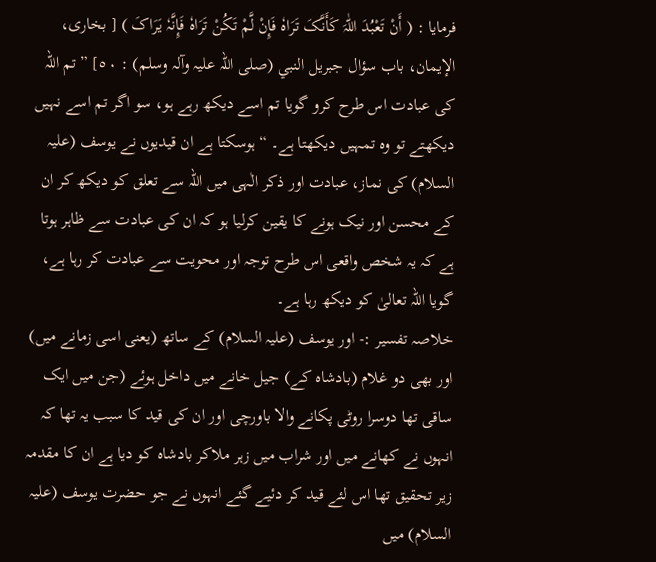فرمایا : ( أَنْ تَعْبُدَ اللّٰہَ کَأَنَّکَ تَرَاہٗ فَإِنْ لَّمْ تَکُنْ تَرَاہٗ فَإِنَّہٗ یَرَاکَ ) [ بخاری، الإیمان، باب سؤال جبریل النبي (صلی اللہ علیہ وآلہ وسلم) : ٥٠] ” تم اللہ کی عبادت اس طرح کرو گویا تم اسے دیکھ رہے ہو، سو اگر تم اسے نہیں دیکھتے تو وہ تمہیں دیکھتا ہے۔ “ ہوسکتا ہے ان قیدیوں نے یوسف (علیہ السلام) کی نماز، عبادت اور ذکر الٰہی میں اللہ سے تعلق کو دیکھ کر ان کے محسن اور نیک ہونے کا یقین کرلیا ہو کہ ان کی عبادت سے ظاہر ہوتا ہے کہ یہ شخص واقعی اس طرح توجہ اور محویت سے عبادت کر رہا ہے، گویا اللہ تعالیٰ کو دیکھ رہا ہے۔
خلاصہ تفسیر :- اور یوسف (علیہ السلام) کے ساتھ (یعنی اسی زمانے میں) اور بھی دو غلام (بادشاہ کے) جیل خانے میں داخل ہوئے (جن میں ایک ساقی تھا دوسرا روٹی پکانے والا باورچی اور ان کی قید کا سبب یہ تھا کہ انہوں نے کھانے میں اور شراب میں زہر ملاکر بادشاہ کو دیا ہے ان کا مقدمہ زیر تحقیق تھا اس لئے قید کر دئیے گئے انہوں نے جو حضرت یوسف (علیہ السلام) میں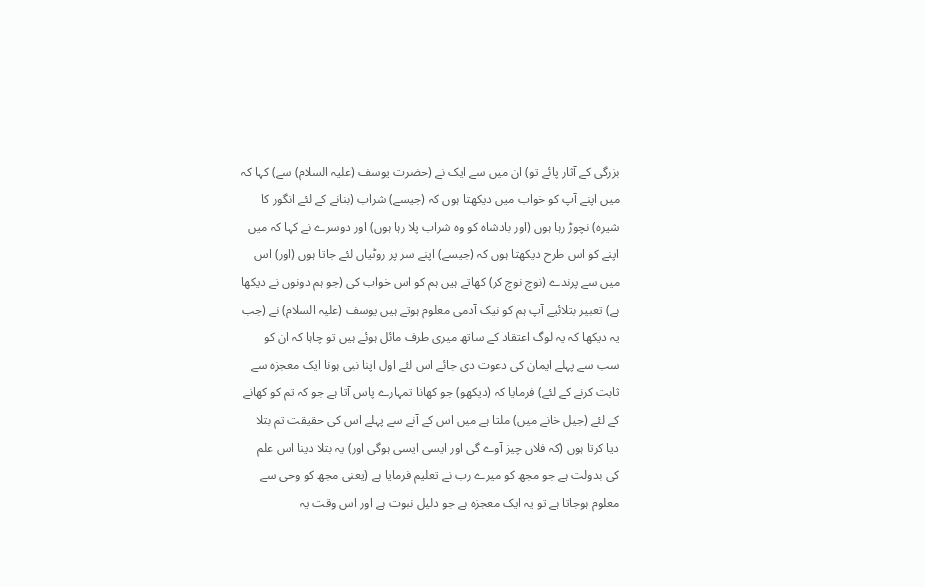بزرگی کے آثار پائے تو) ان میں سے ایک نے (حضرت یوسف (علیہ السلام) سے) کہا کہ میں اپنے آپ کو خواب میں دیکھتا ہوں کہ (جیسے) شراب (بنانے کے لئے انگور کا شیرہ) نچوڑ رہا ہوں (اور بادشاہ کو وہ شراب پلا رہا ہوں) اور دوسرے نے کہا کہ میں اپنے کو اس طرح دیکھتا ہوں کہ (جیسے) اپنے سر پر روٹیاں لئے جاتا ہوں (اور) اس میں سے پرندے (نوچ نوچ کر) کھاتے ہیں ہم کو اس خواب کی (جو ہم دونوں نے دیکھا ہے) تعبیر بتلائیے آپ ہم کو نیک آدمی معلوم ہوتے ہیں یوسف (علیہ السلام) نے (جب یہ دیکھا کہ یہ لوگ اعتقاد کے ساتھ میری طرف مائل ہوئے ہیں تو چاہا کہ ان کو سب سے پہلے ایمان کی دعوت دی جائے اس لئے اول اپنا نبی ہونا ایک معجزہ سے ثابت کرنے کے لئے) فرمایا کہ (دیکھو) جو کھانا تمہارے پاس آتا ہے جو کہ تم کو کھانے کے لئے (جیل خانے میں) ملتا ہے میں اس کے آنے سے پہلے اس کی حقیقت تم بتلا دیا کرتا ہوں (کہ فلاں چیز آوے گی اور ایسی ایسی ہوگی اور) یہ بتلا دینا اس علم کی بدولت ہے جو مجھ کو میرے رب نے تعلیم فرمایا ہے (یعنی مجھ کو وحی سے معلوم ہوجاتا ہے تو یہ ایک معجزہ ہے جو دلیل نبوت ہے اور اس وقت یہ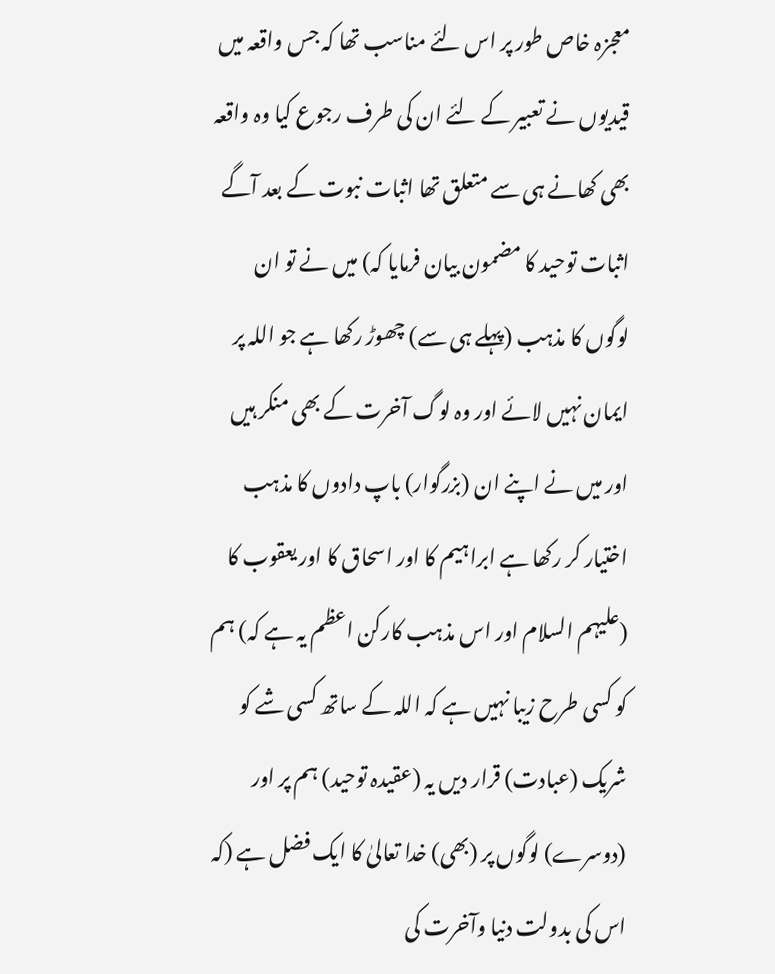معجزہ خاص طور پر اس لئے مناسب تھا کہ جس واقعہ میں قیدیوں نے تعبیر کے لئے ان کی طرف رجوع کیا وہ واقعہ بھی کھانے ہی سے متعلق تھا اثبات نبوت کے بعد آگے اثبات توحید کا مضمون بیان فرمایا کہ) میں نے تو ان لوگوں کا مذہب (پہلے ہی سے) چھوڑ رکھا ہے جو اللہ پر ایمان نہیں لائے اور وہ لوگ آخرت کے بھی منکر ہیں اور میں نے اپنے ان (بزرگوار) باپ دادوں کا مذہب اختیار کر رکھا ہے ابراہیم کا اور اسحاق کا اور یعقوب کا (علیہم السلام اور اس مذہب کارکن اعظم یہ ہے کہ) ہم کو کسی طرح زیبا نہیں ہے کہ اللہ کے ساتھ کسی شے کو شریک (عبادت) قرار دیں یہ (عقیدہ توحید) ہم پر اور (دوسرے) لوگوں پر (بھی) خدا تعالیٰ کا ایک فضل ہے (کہ اس کی بدولت دنیا وآخرت کی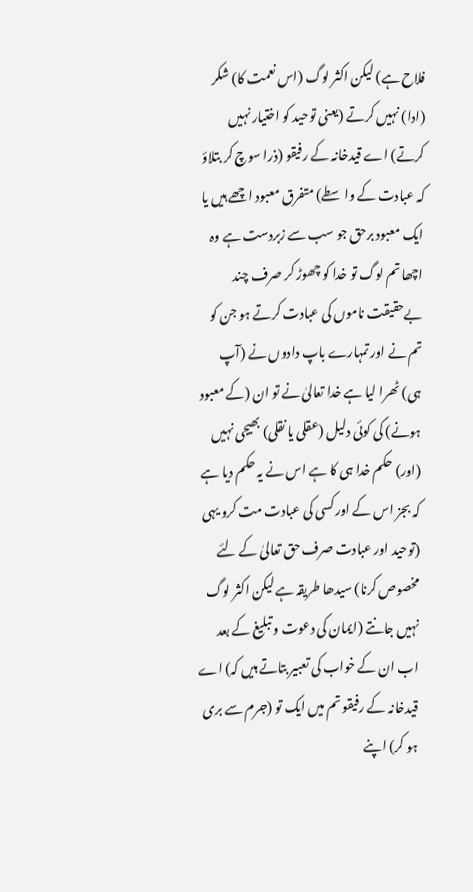فلاح ہے) لیکن اکثر لوگ (اس نعمت کا) شکر (ادا) نہیں کرتے (یعنی توحید کو اختیار نہیں کرتے) اے قیدخانہ کے رفیقو (ذرا سوچ کر بتلاؤ کہ عبادت کے واسطے) متفرق معبود اچھے ہیں یا ایک معبود برحق جو سب سے زبردست ہے وہ اچھا تم لوگ تو خدا کو چھوڑ کر صرف چند بےحقیقت ناموں کی عبادت کرتے ہو جن کو تم نے اور تمہارے باپ دادوں نے (آپ ہی) ٹھرا لیا ہے خدا تعالیٰ نے تو ان (کے معبود ہونے) کی کوئی دلیل (عقلی یا نقلی) بھیجی نہیں (اور) حکم خدا ہی کا ہے اس نے یہ حکم دیا ہے کہ بجز اس کے اور کسی کی عبادت مت کرو یہی (توحید اور عبادت صرف حق تعالیٰ کے لئے مخصوص کرنا) سیدھا طریقہ ہے لیکن اکثر لوگ نہیں جانتے (ایمان کی دعوت و تبلیغ کے بعد اب ان کے خواب کی تعبیر بتاتے ہیں کہ) اے قیدخانہ کے رفیقو تم میں ایک تو (جرم سے بری ہو کر) اپنے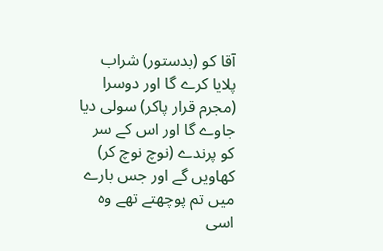آقا کو (بدستور) شراب پلایا کرے گا اور دوسرا (مجرم قرار پاکر) سولی دیا جاوے گا اور اس کے سر کو پرندے (نوچ نوچ کر) کھاویں گے اور جس بارے میں تم پوچھتے تھے وہ اسی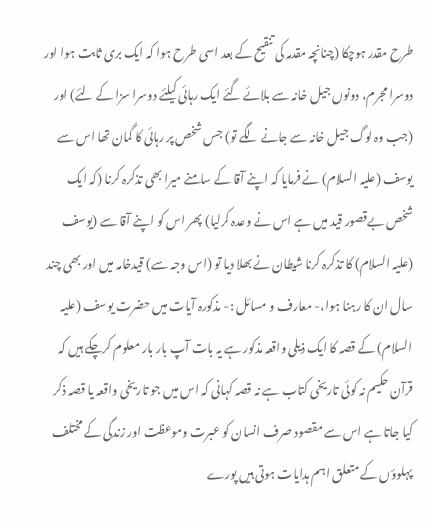طرح مقدر ہوچکا (چنانچہ مقدمہ کی تنقیح کے بعد اسی طرح ہوا کہ ایک بری ثابت ہوا اور دوسرا مجرم، دونوں جیل خانہ سے بلائے گئے ایک رہائی کیلئے دوسرا سزا کے لئے) اور (جب وہ لوگ جیل خانہ سے جانے لگے تو) جس شخص پر رہائی کا گمان تھا اس سے یوسف (علیہ السلام) نے فرمایا کہ اپنے آقا کے سامنے میرا بھی تذکرہ کرنا (کہ ایک شخص بےقصور قید میں ہے اس نے وعدہ کرلیا) پھر اس کو اپنے آقا سے (یوسف (علیہ السلام) کا تذکرہ کرنا شیطان نے بھلا دیا تو (اس وجہ سے) قیدخامہ میں اور بھی چند سال ان کا رہنا ہوا،- معارف و مسائل :- مذکورہ آیات میں حضرت یوسف (علیہ السلام) کے قصہ کا ایک ذیلی واقعہ مذکور ہے یہ بات آپ بار بار معلوم کرچکے ہیں کہ قرآن حکیم نہ کوئی تاریخی کتاب ہے نہ قصہ کہانی کہ اس میں جو تاریخی واقعہ یا قصہ ذکر کیا جاتا ہے اس سے مقصود صرف انسان کو عبرت وموعظت اور زندگی کے مختلف پہلوؤں کے متعلق اہم ہدایات ہوتی ہیں پورے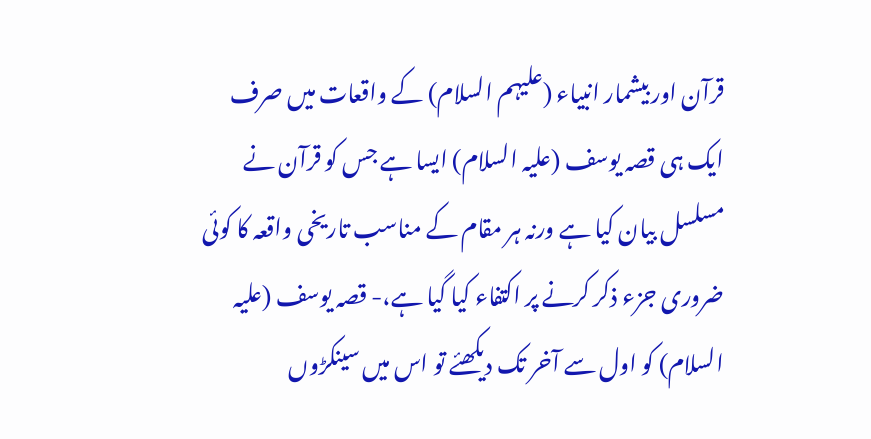قرآن اور بیشمار انبیاء (علیہم السلام) کے واقعات میں صرف ایک ہی قصہ یوسف (علیہ السلام) ایسا ہے جس کو قرآن نے مسلسل بیان کیا ہے ورنہ ہر مقام کے مناسب تاریخی واقعہ کا کوئی ضروری جزء ذکر کرنے پر اکتفاء کیا گیا ہے،- قصہ یوسف (علیہ السلام) کو اول سے آخر تک دیکھئے تو اس میں سینکڑوں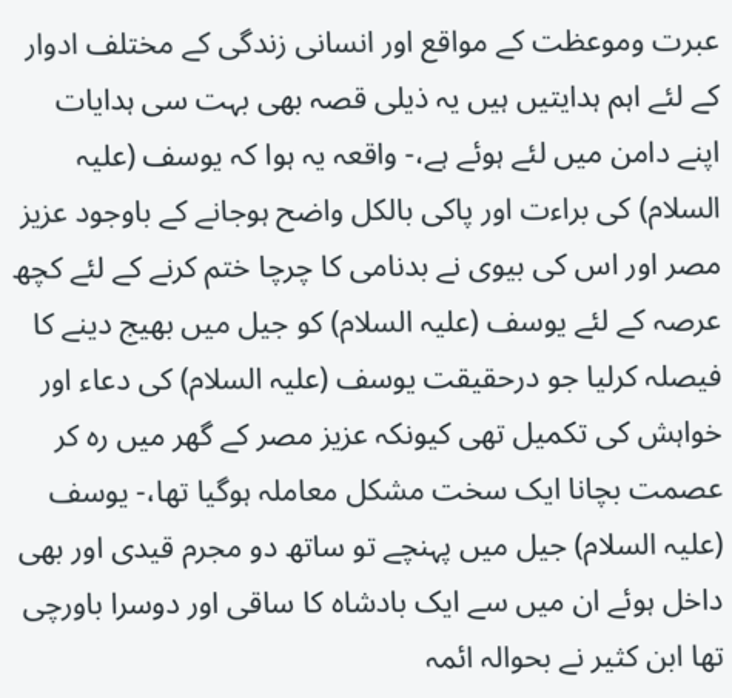عبرت وموعظت کے مواقع اور انسانی زندگی کے مختلف ادوار کے لئے اہم ہدایتیں ہیں یہ ذیلی قصہ بھی بہت سی ہدایات اپنے دامن میں لئے ہوئے ہے،- واقعہ یہ ہوا کہ یوسف (علیہ السلام) کی براءت اور پاکی بالکل واضح ہوجانے کے باوجود عزیز مصر اور اس کی بیوی نے بدنامی کا چرچا ختم کرنے کے لئے کچھ عرصہ کے لئے یوسف (علیہ السلام) کو جیل میں بھیج دینے کا فیصلہ کرلیا جو درحقیقت یوسف (علیہ السلام) کی دعاء اور خواہش کی تکمیل تھی کیونکہ عزیز مصر کے گھر میں رہ کر عصمت بچانا ایک سخت مشکل معاملہ ہوگیا تھا،- یوسف (علیہ السلام) جیل میں پہنچے تو ساتھ دو مجرم قیدی اور بھی داخل ہوئے ان میں سے ایک بادشاہ کا ساقی اور دوسرا باورچی تھا ابن کثیر نے بحوالہ ائمہ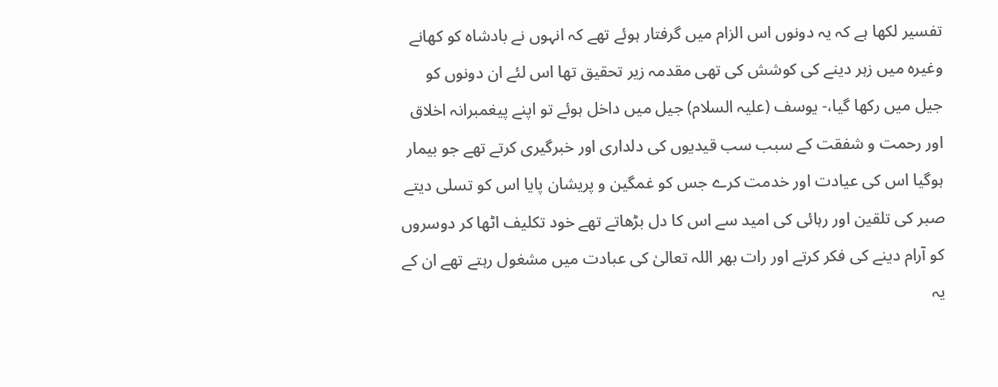تفسیر لکھا ہے کہ یہ دونوں اس الزام میں گرفتار ہوئے تھے کہ انہوں نے بادشاہ کو کھانے وغیرہ میں زہر دینے کی کوشش کی تھی مقدمہ زیر تحقیق تھا اس لئے ان دونوں کو جیل میں رکھا گیا،- یوسف (علیہ السلام) جیل میں داخل ہوئے تو اپنے پیغمبرانہ اخلاق اور رحمت و شفقت کے سبب سب قیدیوں کی دلداری اور خبرگیری کرتے تھے جو بیمار ہوگیا اس کی عیادت اور خدمت کرے جس کو غمگین و پریشان پایا اس کو تسلی دیتے صبر کی تلقین اور رہائی کی امید سے اس کا دل بڑھاتے تھے خود تکلیف اٹھا کر دوسروں کو آرام دینے کی فکر کرتے اور رات بھر اللہ تعالیٰ کی عبادت میں مشغول رہتے تھے ان کے یہ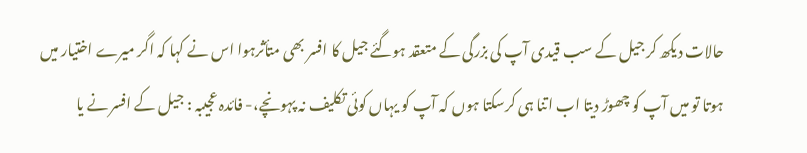حالات دیکھ کر جیل کے سب قیدی آپ کی بزرگی کے متعقد ہوگئے جیل کا افسر بھی متأثرہوا اس نے کہا کہ اگر میرے اختیار میں ہوتا تو میں آپ کو چھوڑ دیتا اب اتنا ہی کرسکتا ہوں کہ آپ کو یہاں کوئی تکلیف نہ پہونچے،- فائدہ عجیبہ : جیل کے افسر نے یا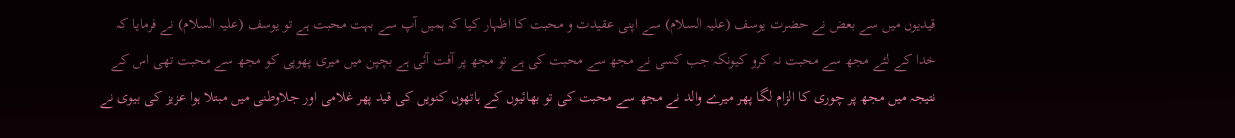قیدیوں میں سے بعض نے حضرت یوسف (علیہ السلام) سے اپنی عقیدت و محبت کا اظہار کیا کہ ہمیں آپ سے بہت محبت ہے تو یوسف (علیہ السلام) نے فرمایا کہ خدا کے لئے مجھ سے محبت نہ کرو کیونکہ جب کسی نے مجھ سے محبت کی ہے تو مجھ پر آفت آئی ہے بچپن میں میری پھوپی کو مجھ سے محبت تھی اس کے نتیجہ میں مجھ پر چوری کا الزام لگا پھر میرے والد نے مجھ سے محبت کی تو بھائیوں کے ہاتھوں کنویں کی قید پھر غلامی اور جلاوطنی میں مبتلا ہوا عزیز کی بیوی نے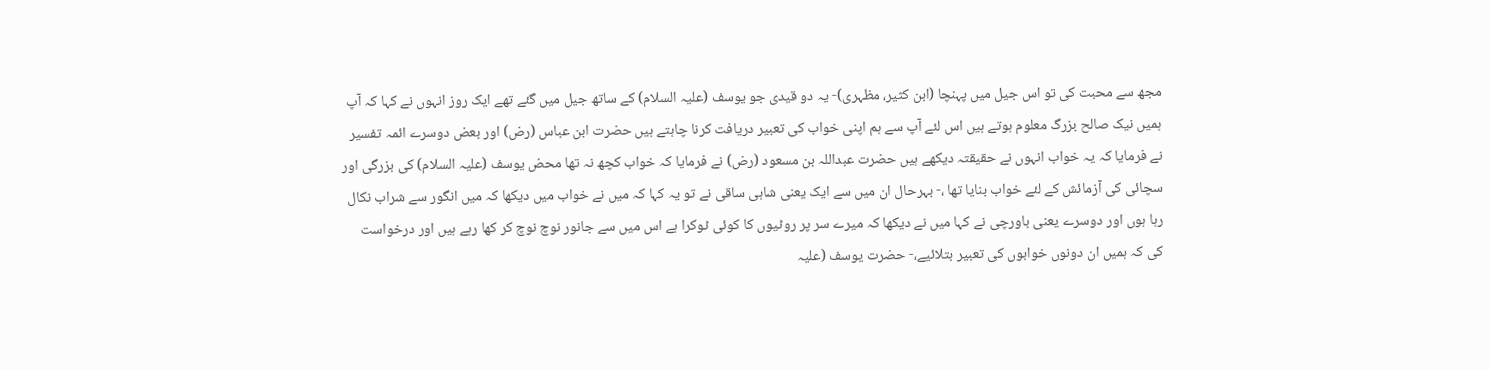مجھ سے محبت کی تو اس جیل میں پہنچا (ابن کثیر، مظہری)- یہ دو قیدی جو یوسف (علیہ السلام) کے ساتھ جیل میں گئے تھے ایک روز انہوں نے کہا کہ آپ ہمیں نیک صالح بزرگ معلوم ہوتے ہیں اس لئے آپ سے ہم اپنی خواب کی تعبیر دریافت کرنا چاہتے ہیں حضرت ابن عباس (رض) اور بعض دوسرے ائمہ تفسیر نے فرمایا کہ یہ خواب انہوں نے حقیقتہ دیکھے ہیں حضرت عبداللہ بن مسعود (رض) نے فرمایا کہ خواب کچھ نہ تھا محض یوسف (علیہ السلام) کی بزرگی اور سچائی کی آزمائش کے لئے خواب بنایا تھا ،- بہرحال ان میں سے ایک یعنی شاہی ساقی نے تو یہ کہا کہ میں نے خواب میں دیکھا کہ میں انگور سے شراب نکال رہا ہوں اور دوسرے یعنی باورچی نے کہا میں نے دیکھا کہ میرے سر پر روٹیوں کا کوئی ٹوکرا ہے اس میں سے جانور نوچ نوچ کر کھا رہے ہیں اور درخواست کی کہ ہمیں ان دونوں خوابوں کی تعبیر بتلائیے،- حضرت یوسف (علیہ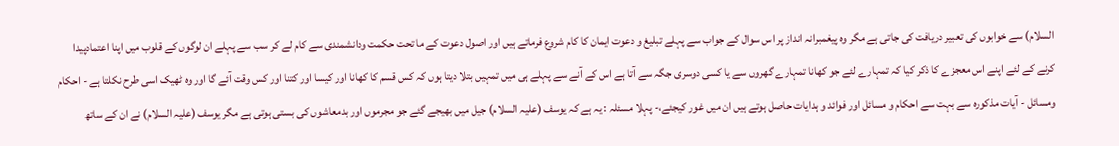السلام) سے خوابوں کی تعبیر دریافت کی جاتی ہے مگر وہ پیغمبرانہ انداز پر اس سوال کے جواب سے پہلے تبلیغ و دعوت ایمان کا کام شروع فرماتے ہیں اور اصول دعوت کے ما تحت حکمت ودانشمندی سے کام لے کر سب سے پہلے ان لوگوں کے قلوب میں اپنا اعتمادپیدا کرنے کے لئے اپنے اس معجزے کا ذکر کیا کہ تمہارے لئے جو کھانا تمہارے گھروں سے یا کسی دوسری جگہ سے آتا ہے اس کے آنے سے پہلے ہی میں تمہیں بتلا دیتا ہوں کہ کس قسم کا کھانا اور کیسا اور کتنا اور کس وقت آئے گا اور وہ ٹھیک اسی طرح نکلتا ہے - احکام ومسائل - آیات مذکورہ سے بہت سے احکام و مسائل اور فوائد و ہدایات حاصل ہوتے ہیں ان میں غور کیجئے،- پہلا مسئلہ : یہ ہے کہ یوسف (علیہ السلام) جیل میں بھیجے گئے جو مجرموں اور بدمعاشوں کی بستی ہوتی ہے مگر یوسف (علیہ السلام) نے ان کے ساتھ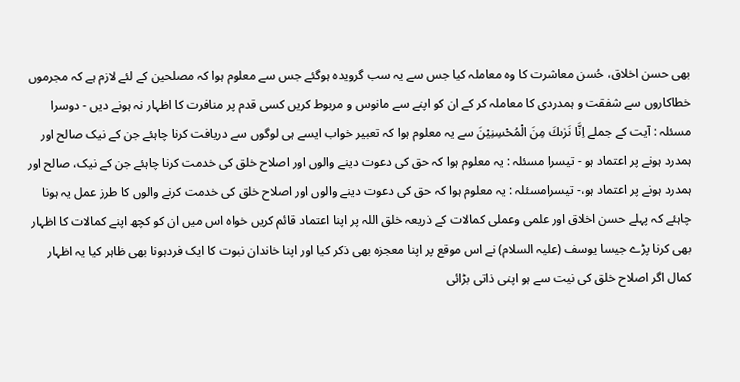بھی حسن اخلاق، حُسن معاشرت کا وہ معاملہ کیا جس سے یہ سب گرویدہ ہوگئے جس سے معلوم ہوا کہ مصلحین کے لئے لازم ہے کہ مجرموں خطاکاروں سے شفقت و ہمدردی کا معاملہ کر کے ان کو اپنے سے مانوس و مربوط کریں کسی قدم پر منافرت کا اظہار نہ ہونے دیں - دوسرا مسئلہ : آیت کے جملے اِنَّا نَرٰىكَ مِنَ الْمُحْسِنِيْنَ سے یہ معلوم ہوا کہ تعبیر خواب ایسے ہی لوگوں سے دریافت کرنا چاہئے جن کے نیک صالح اور ہمدرد ہونے پر اعتماد ہو - تیسرا مسئلہ : یہ معلوم ہوا کہ حق کی دعوت دینے والوں اور اصلاح خلق کی خدمت کرنا چاہئے جن کے نیک، صالح اور ہمدرد ہونے پر اعتماد ہو،- تیسرامسئلہ : یہ معلوم ہوا کہ حق کی دعوت دینے والوں اور اصلاح خلق کی خدمت کرنے والوں کا طرز عمل یہ ہونا چاہئے کہ پہلے حسن اخلاق اور علمی وعملی کمالات کے ذریعہ خلق اللہ پر اپنا اعتماد قائم کریں خواہ اس میں ان کو کچھ اپنے کمالات کا اظہار بھی کرنا پڑے جیسا یوسف (علیہ السلام) نے اس موقع پر اپنا معجزہ بھی ذکر کیا اور اپنا خاندان نبوت کا ایک فردہونا بھی ظاہر کیا یہ اظہار کمال اگر اصلاح خلق کی نیت سے ہو اپنی ذاتی بڑائی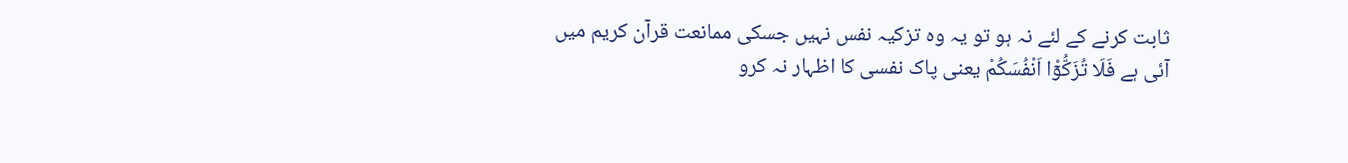ثابت کرنے کے لئے نہ ہو تو یہ وہ تزکیہ نفس نہیں جسکی ممانعت قرآن کریم میں آئی ہے فَلَا تُزَكُّوْٓا اَنْفُسَكُمْ یعنی پاک نفسی کا اظہار نہ کرو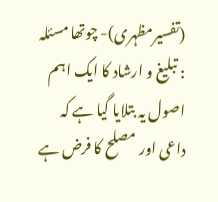(تفسیرمظہری)- چوتھا مسئلہ : تبلیغ و ارشاد کا ایک اہم اصول یہ بتلایا گیا ہے کہ داعی اور مصلح کا فرض ہے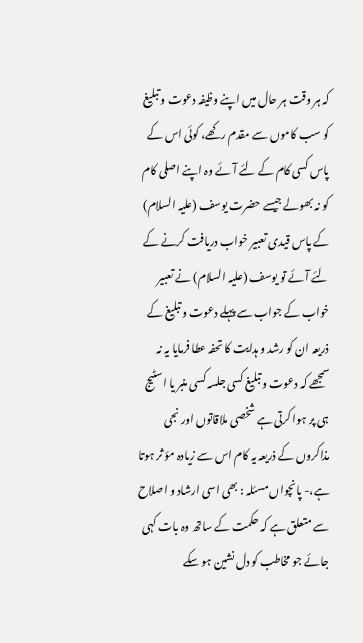کہ ہر وقت ہر حال میں اپنے وظیفہ دعوت و تبلیغ کو سب کاموں سے مقدم رکھے، کوئی اس کے پاس کسی کام کے لئے آئے وہ اپنے اصلی کام کو نہ بھولے جیسے حضرت یوسف (علیہ السلام) کے پاس قیدی تعبیر خواب دریافت کرنے کے لئے آئے تو یوسف (علیہ السلام) نے تعبیر خواب کے جواب سے پہلے دعوت و تبلیغ کے ذریعہ ان کو رشد و ہدایت کا تحفہ عطا فرمایا یہ نہ سمجھے کہ دعوت و تبلیغ کسی جلسہ کسی منبر یا اسٹیج ہی پر ہوا کرتی ہے شخصی ملاقاتوں اور نجی مذاکروں کے ذریعہ یہ کام اس سے زیادہ مؤ ثر ہوتا ہے،- پانچواں مسئلہ : بھی اسی ارشاد و اصلاح سے متعلق ہے کہ حکمت کے ساتھ وہ بات کہی جائے جو مخاطب کو دل نشین ہو سکے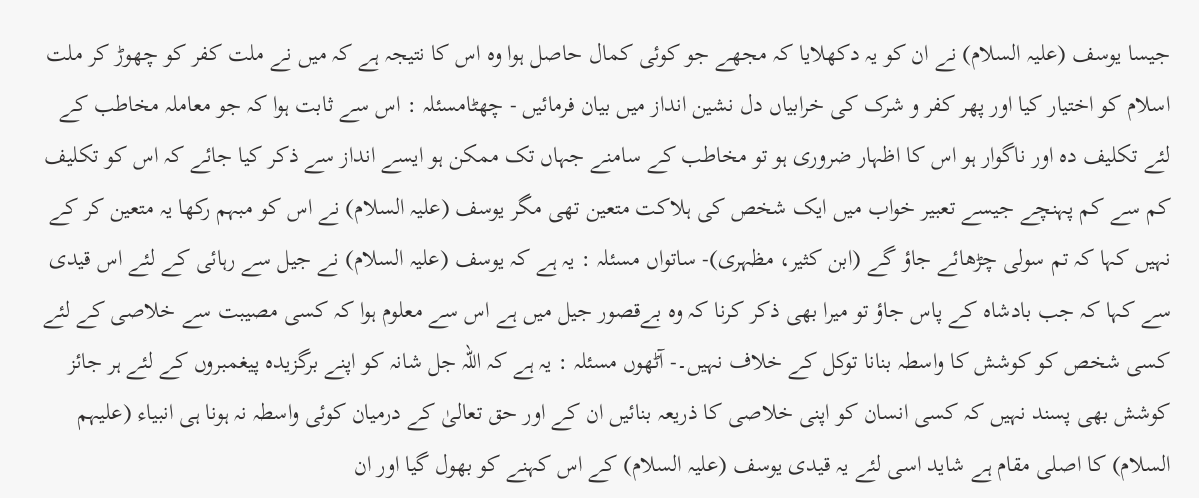جیسا یوسف (علیہ السلام) نے ان کو یہ دکھلایا کہ مجھے جو کوئی کمال حاصل ہوا وہ اس کا نتیجہ ہے کہ میں نے ملت کفر کو چھوڑ کر ملت اسلام کو اختیار کیا اور پھر کفر و شرک کی خرابیاں دل نشین انداز میں بیان فرمائیں - چھٹامسئلہ : اس سے ثابت ہوا کہ جو معاملہ مخاطب کے لئے تکلیف دہ اور ناگوار ہو اس کا اظہار ضروری ہو تو مخاطب کے سامنے جہاں تک ممکن ہو ایسے انداز سے ذکر کیا جائے کہ اس کو تکلیف کم سے کم پہنچے جیسے تعبیر خواب میں ایک شخص کی ہلاکت متعین تھی مگر یوسف (علیہ السلام) نے اس کو مبہم رکھا یہ متعین کر کے نہیں کہا کہ تم سولی چڑھائے جاؤ گے (ابن کثیر، مظہری)- ساتواں مسئلہ : یہ ہے کہ یوسف (علیہ السلام) نے جیل سے رہائی کے لئے اس قیدی سے کہا کہ جب بادشاہ کے پاس جاؤ تو میرا بھی ذکر کرنا کہ وہ بےقصور جیل میں ہے اس سے معلوم ہوا کہ کسی مصیبت سے خلاصی کے لئے کسی شخص کو کوشش کا واسطہ بنانا توکل کے خلاف نہیں۔- آٹھوں مسئلہ : یہ ہے کہ اللہ جل شانہ کو اپنے برگزیدہ پیغمبروں کے لئے ہر جائز کوشش بھی پسند نہیں کہ کسی انسان کو اپنی خلاصی کا ذریعہ بنائیں ان کے اور حق تعالیٰ کے درمیان کوئی واسطہ نہ ہونا ہی انبیاء (علیہم السلام) کا اصلی مقام ہے شاید اسی لئے یہ قیدی یوسف (علیہ السلام) کے اس کہنے کو بھول گیا اور ان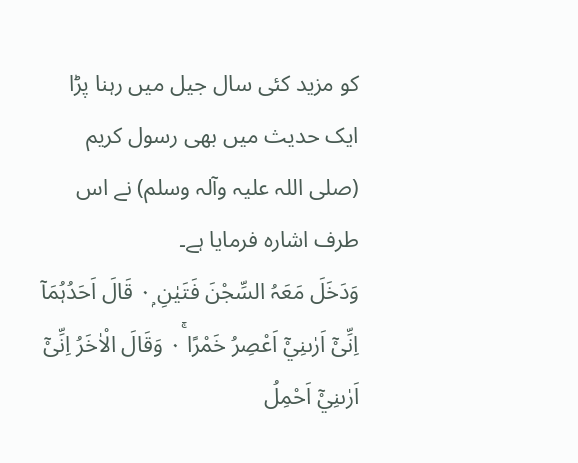کو مزید کئی سال جیل میں رہنا پڑا ایک حدیث میں بھی رسول کریم (صلی اللہ علیہ وآلہ وسلم) نے اس طرف اشارہ فرمایا ہے۔
وَدَخَلَ مَعَہُ السِّجْنَ فَتَيٰنِ ٠ۭ قَالَ اَحَدُہُمَآ اِنِّىْٓ اَرٰىنِيْٓ اَعْصِرُ خَمْرًا ٠ۚ وَقَالَ الْاٰخَرُ اِنِّىْٓ اَرٰىنِيْٓ اَحْمِلُ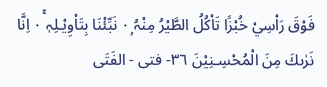فَوْقَ رَاْسِيْ خُبْزًا تَاْكُلُ الطَّيْرُ مِنْہُ ٠ۭ نَبِّئْنَا بِتَاْوِيْـلِہٖ ٠ۚ اِنَّا نَرٰىكَ مِنَ الْمُحْسِـنِيْنَ ٣٦- فتی - الفَتَى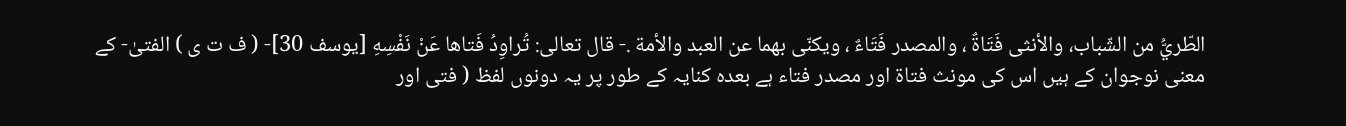الطّريُّ من الشّباب، والأنثی فَتَاةٌ ، والمصدر فَتَاءٌ ، ويكنّى بهما عن العبد والأمة .- قال تعالی: تُراوِدُ فَتاها عَنْ نَفْسِهِ [يوسف 30]- ( ف ت ی ) الفتیٰ- کے معنی نوجوان کے ہیں اس کی مونث فتاۃ اور مصدر فتاء ہے بعدہ کنایہ کے طور پر یہ دونوں لفظ ( فتی اور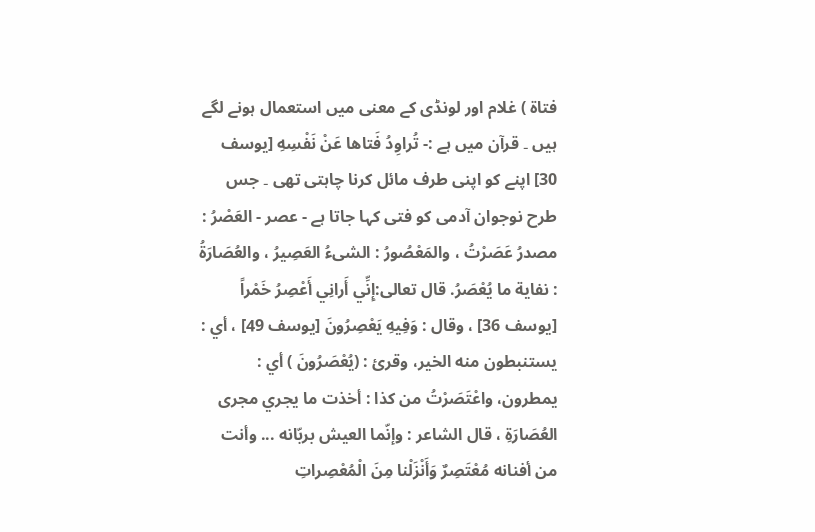فتاۃ ) غلام اور لونڈی کے معنی میں استعمال ہونے لگے ہیں ۔ قرآن میں ہے :- تُراوِدُ فَتاها عَنْ نَفْسِهِ [يوسف 30] اپنے کو اپنی طرف مائل کرنا چاہتی تھی ۔ جس طرح نوجوان آدمی کو فتی کہا جاتا ہے - عصر - العَصْرُ : مصدرُ عَصَرْتُ ، والمَعْصُورُ : الشیءُ العَصِيرُ ، والعُصَارَةُ : نفاية ما يُعْصَرُ. قال تعالی:إِنِّي أَرانِي أَعْصِرُ خَمْراً [يوسف 36] ، وقال : وَفِيهِ يَعْصِرُونَ [يوسف 49] ، أي : يستنبطون منه الخیر، وقرئ : (يُعْصَرُونَ ) أي : يمطرون، واعْتَصَرْتُ من کذا : أخذت ما يجري مجری العُصَارَةِ ، قال الشاعر : وإنّما العیش بربّانه ... وأنت من أفنانه مُعْتَصِرٌ وَأَنْزَلْنا مِنَ الْمُعْصِراتِ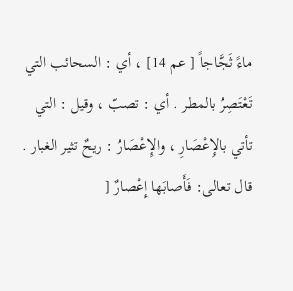ماءً ثَجَّاجاً [ عم 14] ، أي : السحائب التي تَعْتَصِرُ بالمطر . أي : تصبّ ، وقیل : التي تأتي بالإِعْصَارِ ، والإِعْصَارُ : ريحٌ تثیر الغبار . قال تعالی: فَأَصابَها إِعْصارٌ [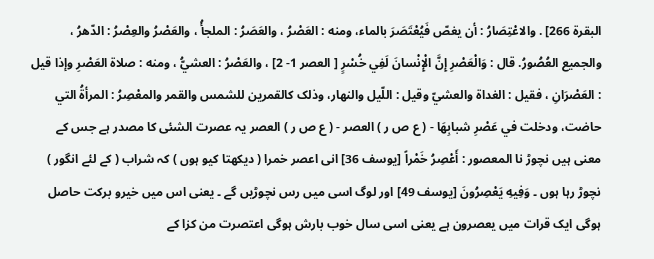البقرة 266] . والاعْتِصَارُ : أن يغصّ فَيُعْتَصَرَ بالماء، ومنه : العَصْرُ ، والعَصَرُ : الملجأُ ، والعَصْرُ والعِصْرُ : الدّهرُ ، والجمیع العُصُورُ. قال : وَالْعَصْرِ إِنَّ الْإِنْسانَ لَفِي خُسْرٍ [ العصر 1- 2] ، والعَصْرُ : العشيُّ ، ومنه : صلاة العَصْرِ وإذا قيل : العَصْرَانِ ، فقیل : الغداة والعشيّ وقیل : اللّيل والنهار، وذلک کالقمرین للشمس والقمر والمعْصِرُ : المرأةُ التي حاضت، ودخلت في عَصْرِ شبابِهَا - ( ع ص ر ) العصر - ( ع ص ر ) العصر یہ عصرت الشئی کا مصدر ہے جس کے معنی ہیں نچوڑ نا المعصور : أَعْصِرُ خَمْراً [يوسف 36] انی اعصر خمرا ( دیکھتا کیو ہوں ) کہ شراب ( کے لئے انگور ) نچوڑ رہا ہوں ۔ وَفِيهِ يَعْصِرُونَ [يوسف 49] اور لوگ اسی میں رس نچوڑیں گے ۔ یعنی اس میں خیرو برکت حاصل ہوگی ایک قرات میں یعصرون ہے یعنی اسی سال خوب بارش ہوگی اعتصرت من کزا کے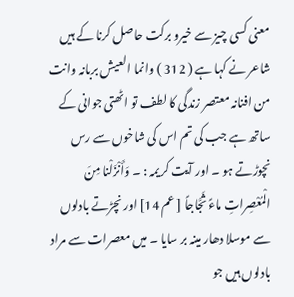معنی کسی چیز سے خیرو برکت حاصل کرنا کے ہیں شاعر نے کہا ہے ( 312 ) وانما العیش بربانہ وانت من افنانہ معتصر زندگی کا لطف تو اٹھتی جوانی کے ساتھ ہے جب کی تم اس کی شاخوں سے رس نچوڑتے ہو ۔ اور آیت کریمہ : ۔ وَأَنْزَلْنا مِنَ الْمُعْصِراتِ ماءً ثَجَّاجاً [ عم 14] اور نچڑتے بادلوں سے موسلا دھار مینہ بر سایا ۔ میں معصرات سے مراد بادلوں ہیں جو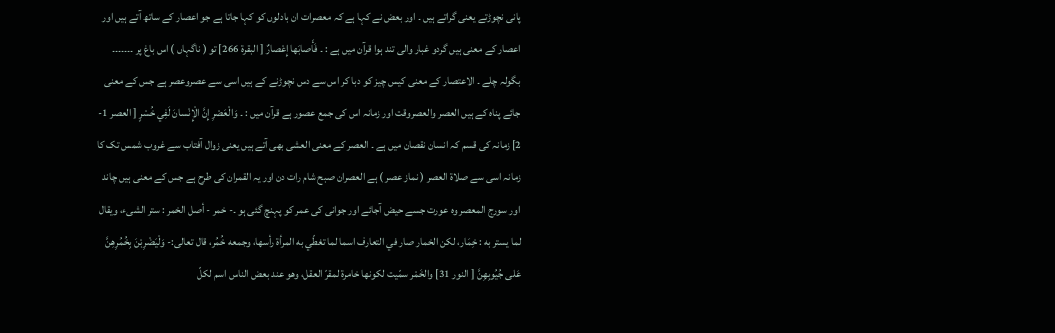پانی نچوڑتے یعنی گراتے ہیں ۔ اور بعض نے کہا ہے کہ معصرات ان بادلوں کو کہا جاتا ہے جو اعصار کے ساتھ آتے ہیں اور اعصار کے معنی ہیں گردو غبار والی تند ہوا قرآن میں ہے : ۔ فَأَصابَها إِعْصارٌ [ البقرة 266] تو ( ناگہاں ) اس باغ پر ۔۔۔۔۔۔۔ بگولہ چلے ۔ الاعتصار کے معنی کیس چیز کو دبا کر اس سے دس نچوڑنے کے ہیں اسی سے عصروعصر ہے جس کے معنی جائے پناہ کے ہیں العصر والعصروقت اور زمانہ اس کی جمع عصور ہے قرآن میں : ۔ وَالْعَصْرِ إِنَّ الْإِنْسانَ لَفِي خُسْرٍ [ العصر 1- 2] زمانہ کی قسم کہ انسان نقصان میں ہے ۔ العصر کے معنی العشی بھی آتے ہیں یعنی زوال آفتاب سے غروب شمس تک کا زمانہ اسی سے صلاۃ العصر ( نماز عصر ) ہے العصران صبح شام رات دن اور یہ القمران کی طرح ہے جس کے معنی ہیں چاند اور سورج المعصر وہ عورت جسے حیض آجائے اور جوانی کی عمر کو پہنچ گئی ہو ۔- خمر - أصل الخمر : ستر الشیء، ويقال لما يستر به : خِمَار، لکن الخمار صار في التعارف اسما لما تغطّي به المرأة رأسها، وجمعه خُمُر، قال تعالی:- وَلْيَضْرِبْنَ بِخُمُرِهِنَّ عَلى جُيُوبِهِنَّ [ النور 31] والخَمْر سمّيت لکونها خامرة لمقرّ العقل، وهو عند بعض الناس اسم لكلّ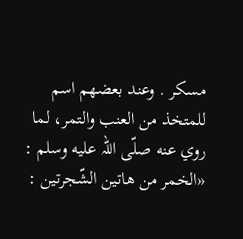مسكر . وعند بعضهم اسم للمتخذ من العنب والتمر، لما روي عنه صلّى اللہ عليه وسلم : «الخمر من هاتین الشّجرتین :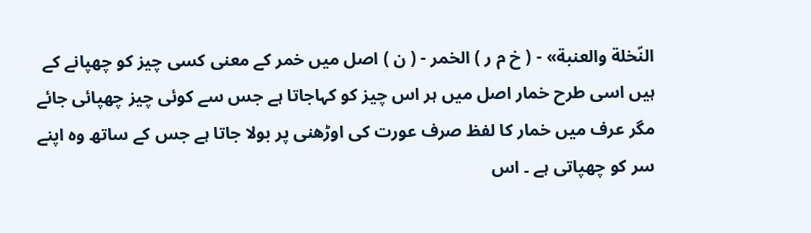النّخلة والعنبة» - ( خ م ر ) الخمر - ( ن ) اصل میں خمر کے معنی کسی چیز کو چھپانے کے ہیں اسی طرح خمار اصل میں ہر اس چیز کو کہاجاتا ہے جس سے کوئی چیز چھپائی جائے مگر عرف میں خمار کا لفظ صرف عورت کی اوڑھنی پر بولا جاتا ہے جس کے ساتھ وہ اپنے سر کو چھپاتی ہے ۔ اس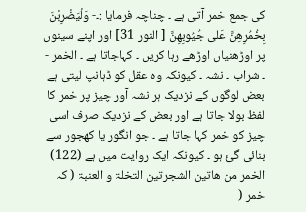کی جمع خمر آتی ہے ۔ چناچہ فرمایا :۔- وَلْيَضْرِبْنَ بِخُمُرِهِنَّ عَلى جُيُوبِهِنَّ [ النور 31] اور اپنے سینوں پر اوڑھنیاں اوڑھے رہا کریں ۔ کہاجاتا ہے ۔ الخمر - ۔ شراب ۔ نشہ ۔ کیونکہ وہ عقل کو ڈہانپ لیتی ہے بعض لوگوں کے نزدیک ہر نشہ آور چیز پر خمر کا لفظ بولا جاتا ہے اور بعض کے نزدیک صرف اسی چیز کو خمر کہا جاتا ہے ۔ جو انگور یا کھجور سے بنائی گئ ہو ۔ کیونکہ ایک روایت میں ہے (122) الخمر من ھاتین الشجرتین التخلۃ و العنبۃ ( کہ خمر (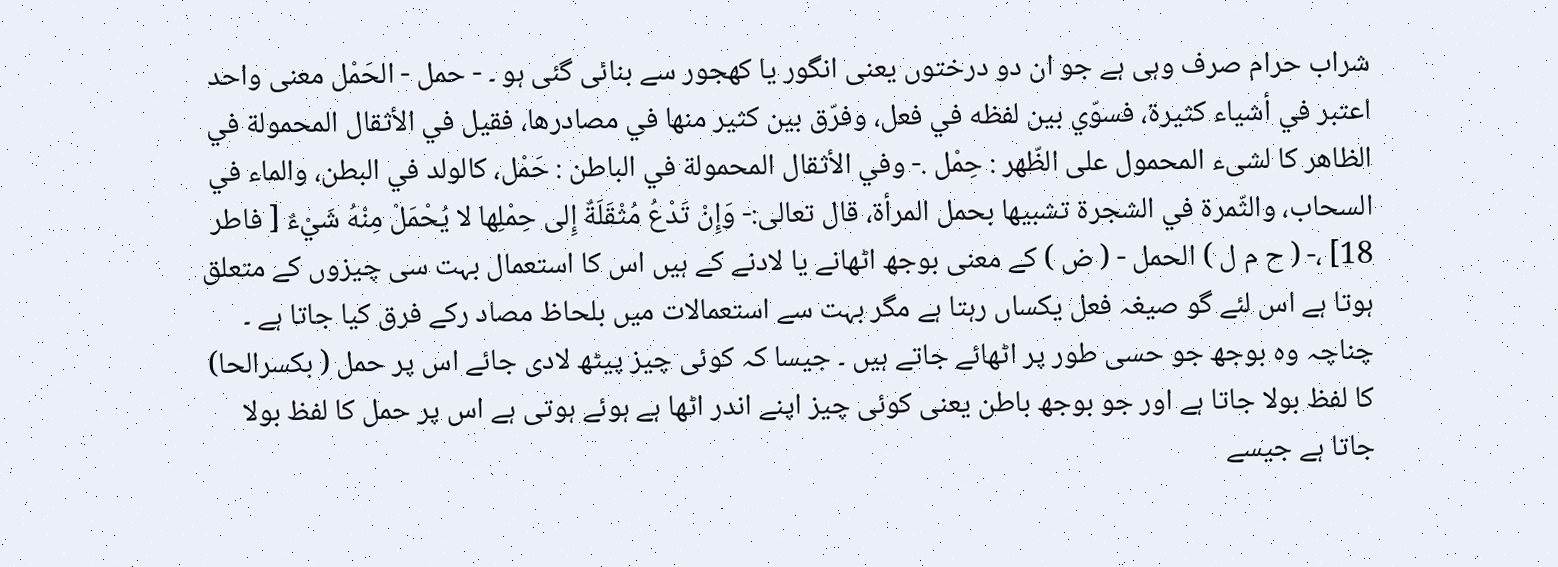شراب حرام صرف وہی ہے جو ان دو درختوں یعنی انگور یا کھجور سے بنائی گئی ہو ۔ - حمل - الحَمْل معنی واحد اعتبر في أشياء کثيرة، فسوّي بين لفظه في فعل، وفرّق بين كثير منها في مصادرها، فقیل في الأثقال المحمولة في الظاهر کا لشیء المحمول علی الظّهر : حِمْل .- وفي الأثقال المحمولة في الباطن : حَمْل، کالولد في البطن، والماء في السحاب، والثّمرة في الشجرة تشبيها بحمل المرأة، قال تعالی:- وَإِنْ تَدْعُ مُثْقَلَةٌ إِلى حِمْلِها لا يُحْمَلْ مِنْهُ شَيْءٌ [ فاطر 18] ،- ( ح م ل ) الحمل - ( ض ) کے معنی بوجھ اٹھانے یا لادنے کے ہیں اس کا استعمال بہت سی چیزوں کے متعلق ہوتا ہے اس لئے گو صیغہ فعل یکساں رہتا ہے مگر بہت سے استعمالات میں بلحاظ مصاد رکے فرق کیا جاتا ہے ۔ چناچہ وہ بوجھ جو حسی طور پر اٹھائے جاتے ہیں ۔ جیسا کہ کوئی چیز پیٹھ لادی جائے اس پر حمل ( بکسرالحا) کا لفظ بولا جاتا ہے اور جو بوجھ باطن یعنی کوئی چیز اپنے اندر اٹھا ہے ہوئے ہوتی ہے اس پر حمل کا لفظ بولا جاتا ہے جیسے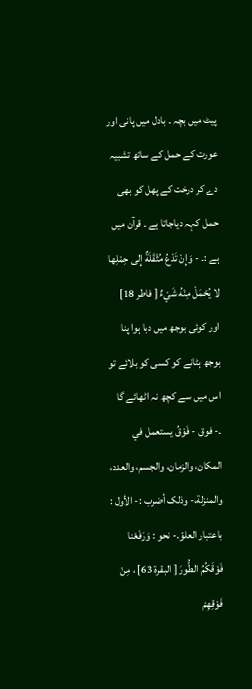پیٹ میں بچہ ۔ بادل میں پانی اور عورت کے حمل کے ساتھ تشبیہ دے کر درخت کے پھل کو بھی حمل کہہ دیاجاتا ہے ۔ قرآن میں ہے :۔ - وَإِنْ تَدْعُ مُثْقَلَةٌ إِلى حِمْلِها لا يُحْمَلْ مِنْهُ شَيْءٌ [ فاطر 18] اور کوئی بوجھ میں دبا ہوا پنا بوجھ ہٹانے کو کسی کو بلائے تو اس میں سے کچھ نہ اٹھائے گا ۔- فوق - فَوْقُ يستعمل في المکان، والزمان، والجسم، والعدد، والمنزلة،- وذلک أضرب :- الأول : باعتبار العلوّ.- نحو : وَرَفَعْنا فَوْقَكُمُ الطُّورَ [ البقرة 63] ، مِنْ فَوْقِهِمْ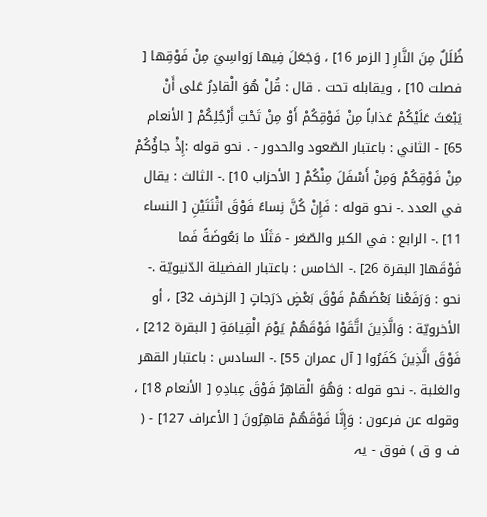ظُلَلٌ مِنَ النَّارِ [ الزمر 16] ، وَجَعَلَ فِيها رَواسِيَ مِنْ فَوْقِها [ فصلت 10] ، ويقابله تحت . قال : قُلْ هُوَ الْقادِرُ عَلى أَنْ يَبْعَثَ عَلَيْكُمْ عَذاباً مِنْ فَوْقِكُمْ أَوْ مِنْ تَحْتِ أَرْجُلِكُمْ [ الأنعام 65] - الثاني : باعتبار الصّعود والحدور - . نحو قوله :إِذْ جاؤُكُمْ مِنْ فَوْقِكُمْ وَمِنْ أَسْفَلَ مِنْكُمْ [ الأحزاب 10] .- الثالث : يقال في العدد .- نحو قوله : فَإِنْ كُنَّ نِساءً فَوْقَ اثْنَتَيْنِ [ النساء 11] .- الرابع : في الکبر والصّغر - مَثَلًا ما بَعُوضَةً فَما فَوْقَها[ البقرة 26] .- الخامس : باعتبار الفضیلة الدّنيويّة .- نحو : وَرَفَعْنا بَعْضَهُمْ فَوْقَ بَعْضٍ دَرَجاتٍ [ الزخرف 32] ، أو الأخرويّة : وَالَّذِينَ اتَّقَوْا فَوْقَهُمْ يَوْمَ الْقِيامَةِ [ البقرة 212] ، فَوْقَ الَّذِينَ كَفَرُوا [ آل عمران 55] .- السادس : باعتبار القهر والغلبة .- نحو قوله : وَهُوَ الْقاهِرُ فَوْقَ عِبادِهِ [ الأنعام 18] ، وقوله عن فرعون : وَإِنَّا فَوْقَهُمْ قاهِرُونَ [ الأعراف 127] - ( ف و ق ) فوق - یہ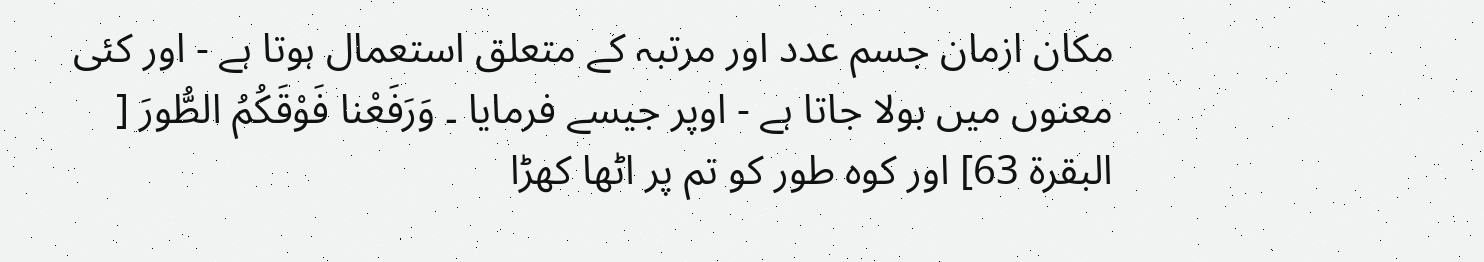مکان ازمان جسم عدد اور مرتبہ کے متعلق استعمال ہوتا ہے - اور کئی معنوں میں بولا جاتا ہے - اوپر جیسے فرمایا ۔ وَرَفَعْنا فَوْقَكُمُ الطُّورَ [ البقرة 63] اور کوہ طور کو تم پر اٹھا کھڑا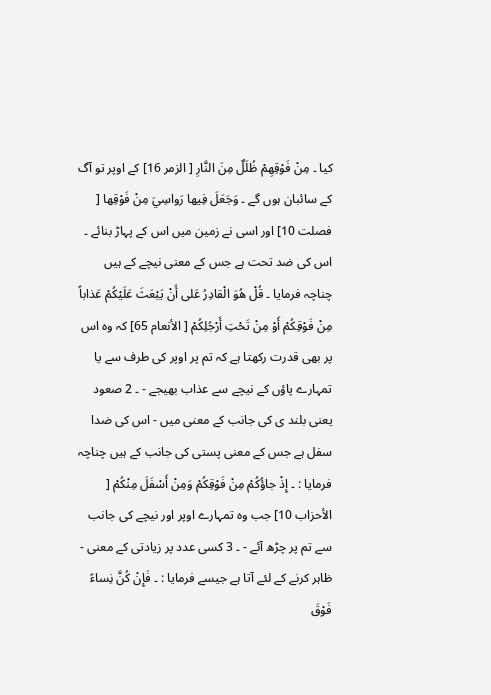کیا ۔ مِنْ فَوْقِهِمْ ظُلَلٌ مِنَ النَّارِ [ الزمر 16] کے اوپر تو آگ کے سائبان ہوں گے ۔ وَجَعَلَ فِيها رَواسِيَ مِنْ فَوْقِها [ فصلت 10] اور اسی نے زمین میں اس کے پہاڑ بنائے ۔ اس کی ضد تحت ہے جس کے معنی نیچے کے ہیں چناچہ فرمایا ۔ قُلْ هُوَ الْقادِرُ عَلى أَنْ يَبْعَثَ عَلَيْكُمْ عَذاباً مِنْ فَوْقِكُمْ أَوْ مِنْ تَحْتِ أَرْجُلِكُمْ [ الأنعام 65] کہ وہ اس پر بھی قدرت رکھتا ہے کہ تم پر اوپر کی طرف سے یا تمہارے پاؤں کے نیچے سے عذاب بھیجے - ۔ 2 صعود یعنی بلند ی کی جانب کے معنی میں - اس کی ضدا سفل ہے جس کے معنی پستی کی جانب کے ہیں چناچہ فرمایا : ۔ إِذْ جاؤُكُمْ مِنْ فَوْقِكُمْ وَمِنْ أَسْفَلَ مِنْكُمْ [ الأحزاب 10] جب وہ تمہارے اوپر اور نیچے کی جانب سے تم پر چڑھ آئے - ۔ 3 کسی عدد پر زیادتی کے معنی - ظاہر کرنے کے لئے آتا ہے جیسے فرمایا : ۔ فَإِنْ كُنَّ نِساءً فَوْقَ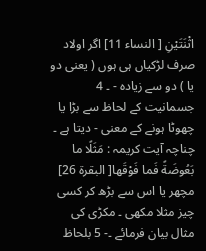اثْنَتَيْنِ [ النساء 11] اگر اولاد صرف لڑکیاں ہی ہوں ( یعنی دو یا ) دو سے زیادہ - ۔ 4 جسمانیت کے لحاظ سے بڑا یا چھوٹا ہونے کے معنی - دیتا ہے ۔ چناچہ آیت کریمہ : مَثَلًا ما بَعُوضَةً فَما فَوْقَها[ البقرة 26] مچھر یا اس سے بڑھ کر کسی چیز مثلا مکھی ۔ مکڑی کی مثال بیان فرمائے ۔- 5 بلحاظ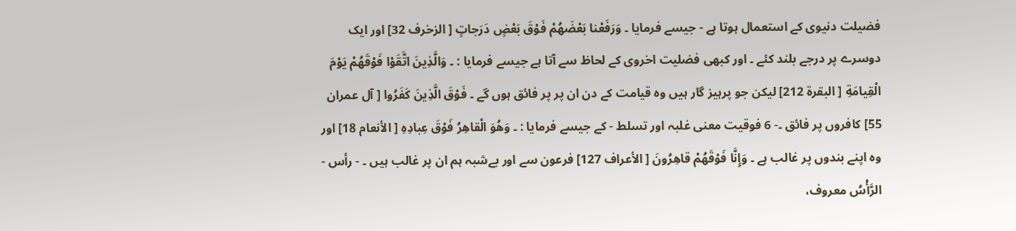فضیلت دنیوی کے استعمال ہوتا ہے - جیسے فرمایا ۔ وَرَفَعْنا بَعْضَهُمْ فَوْقَ بَعْضٍ دَرَجاتٍ [ الزخرف 32] اور ایک دوسرے پر درجے بلند کئے ۔ اور کبھی فضلیت اخروی کے لحاظ سے آتا ہے جیسے فرمایا : ۔ وَالَّذِينَ اتَّقَوْا فَوْقَهُمْ يَوْمَ الْقِيامَةِ [ البقرة 212] لیکن جو پرہیز گار ہیں وہ قیامت کے دن ان پر پر فائق ہوں گے ۔ فَوْقَ الَّذِينَ كَفَرُوا [ آل عمران 55] کافروں پر فائق ۔- 6 فوقیت معنی غلبہ اور تسلط - کے جیسے فرمایا : ۔ وَهُوَ الْقاهِرُ فَوْقَ عِبادِهِ [ الأنعام 18] اور وہ اپنے بندوں پر غالب ہے ۔ وَإِنَّا فَوْقَهُمْ قاهِرُونَ [ الأعراف 127] فرعون سے اور بےشبہ ہم ان پر غالب ہیں ۔ - رأس - الرَّأْسُ معروف،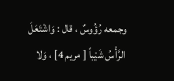وجمعه رُؤُوسٌ ، قال : وَاشْتَعَلَ الرَّأْسُ شَيْباً [ مریم 4] ، وَلا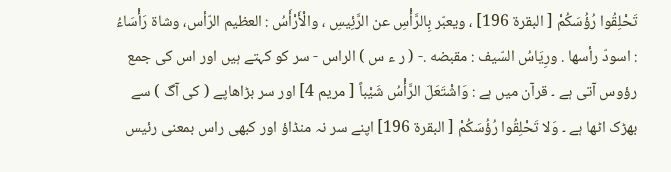تَحْلِقُوا رُؤُسَكُمْ [ البقرة 196] ، ويعبّر بِالرَّأْسِ عن الرَّئِيسِ ، والْأَرْأَسُ : العظیم الرّأس، وشاة رَأْسَاءُ : اسودّ رأسها . ورِيَاسُ السّيف : مقبضه .- ( ر ء س ) الراس - سر کو کہتے ہیں اور اس کی جمع رؤوس آتی ہے ۔ قرآن میں ہے : وَاشْتَعَلَ الرَّأْسُ شَيْباً [ مریم 4] اور سر بڑاھاپے ( کی آگ ) سے بھڑک اٹھا ہے ۔ وَلا تَحْلِقُوا رُؤُسَكُمْ [ البقرة 196] اپنے سر نہ منڈاؤ اور کبھی راس بمعنی رئیس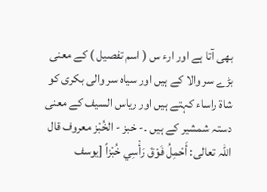بھی آتا ہے اور ارء س ( اسم تفصیل ) کے معنی بڑے سر والا کے ہیں اور سیاہ سر والی بکری کو شاۃ راساء کہتے ہیں اور ریاس السیف کے معنی دستہ شمشیر کے ہیں ۔- خبز - الخُبْز معروف قال اللہ تعالی: أَحْمِلُ فَوْقَ رَأْسِي خُبْزاً [يوسف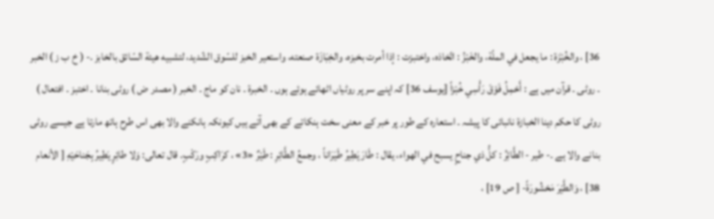36] ، والخُبْزَة : ما يجعل في الملّة، والخَبْزُ : اتّخاذه، واختبزت : إذا أمرت بخبزه، والخِبَازَة صنعته، واستعیر الخبز للسّوق الشّديد، لتشبيه هيئة السّائق بالخابز .- ( خ ب ز ) الخبر ۔ روٹی ۔ قرآن میں ہے : أَحْمِلُ فَوْقَ رَأْسِي خُبْزاً [يوسف 36] کہ اپنے سر پر روٹیاں اٹھائے ہوئے ہوں ۔ الخبرۃ ۔ نان کو ماج ۔ الخبر ( مصدر ض ) روٹی بنانا ۔ اختبز ۔ افتعال ) روٹی کا حکم دینا الخبازۃ نانبائی کا پیشہ ۔ استعارہ کے طور پر خبر کے معنی سخت ہنکاتے کے بھی آتے ہیں کیونکہ ہانکنے والا بھی اس طرح ہاتھ مارتا ہے جیسے روٹی بنانے والا ہے ۔- طير - الطَّائِرُ : كلُّ ذي جناحٍ يسبح في الهواء، يقال : طَارَ يَطِيرُ طَيَرَاناً ، وجمعُ الطَّائِرِ : طَيْرٌ «3» ، كرَاكِبٍ ورَكْبٍ. قال تعالی: وَلا طائِرٍ يَطِيرُ بِجَناحَيْهِ [ الأنعام 38] ، وَالطَّيْرَ مَحْشُورَةً- [ ص 19] ،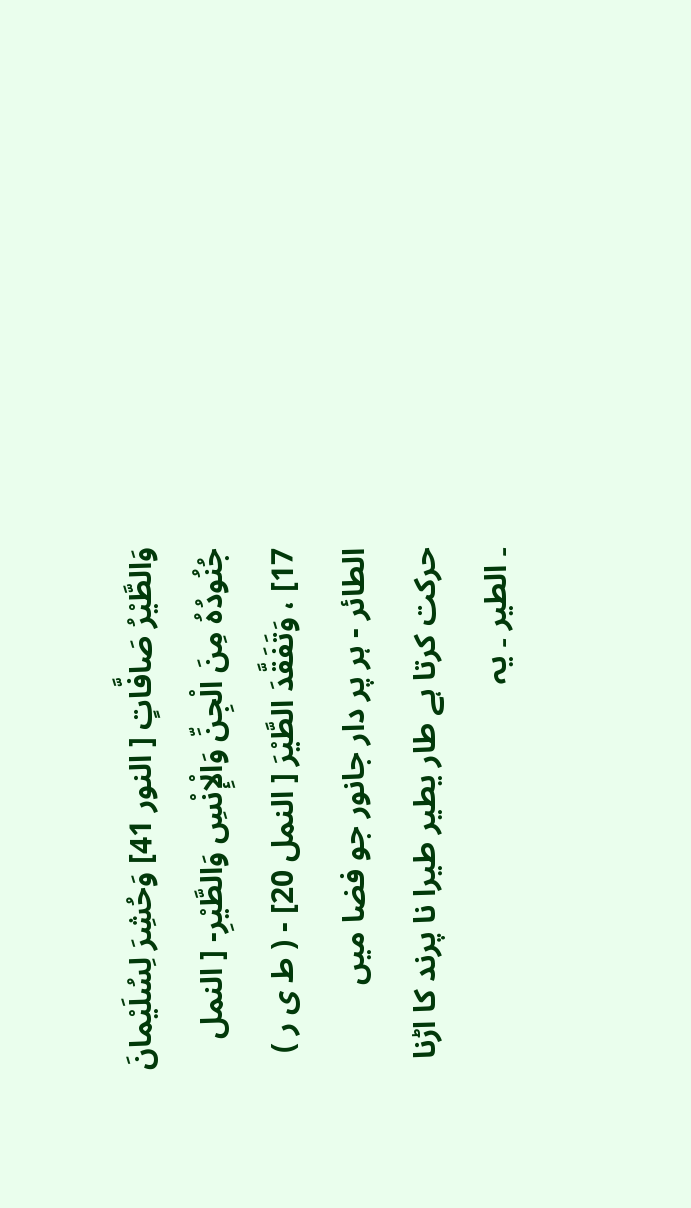وَالطَّيْرُ صَافَّاتٍ [ النور 41] وَحُشِرَ لِسُلَيْمانَ جُنُودُهُ مِنَ الْجِنِّ وَالْإِنْسِ وَالطَّيْرِ- [ النمل 17] ، وَتَفَقَّدَ الطَّيْرَ [ النمل 20] - ( ط ی ر ) الطائر - ہر پر دار جانور جو فضا میں حرکت کرتا ہے طار یطیر طیرا نا پرند کا اڑنا ۔ الطیر ۔ یہ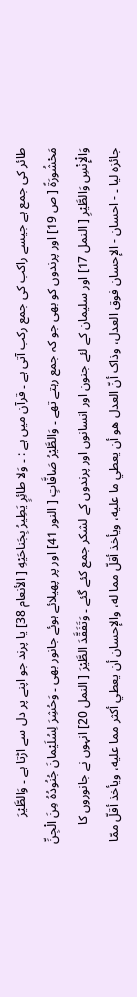طائر کی جمع ہے جیسے راکب کی جمع رکب آتی ہے ۔ قرآن میں ہے : ۔ وَلا طائِرٍ يَطِيرُ بِجَناحَيْهِ [ الأنعام 38] یا پرند جو اپنے پر دل سے اڑتا ہے ۔ وَالطَّيْرَ مَحْشُورَةً [ ص 19] اور پرندوں کو بھی جو کہ جمع رہتے تھے ۔ وَالطَّيْرُ صَافَّاتٍ [ النور 41] اور پر پھیلائے ہوئے جانور بھی ۔ وَحُشِرَ لِسُلَيْمانَ جُنُودُهُ مِنَ الْجِنِّ وَالْإِنْسِ وَالطَّيْرِ [ النمل 17] اور سلیمان کے لئے جنون اور انسانوں اور پرندوں کے لشکر جمع کئے گئے ۔ وَتَفَقَّدَ الطَّيْرَ [ النمل 20] انہوں نے جانوروں کا جائزہ لیا ۔ - احسان - الإحسان فوق العدل، وذاک أنّ العدل هو أن يعطي ما عليه، ويأخذ أقلّ مما له، والإحسان أن يعطي أكثر مما عليه، ويأخذ أقلّ ممّا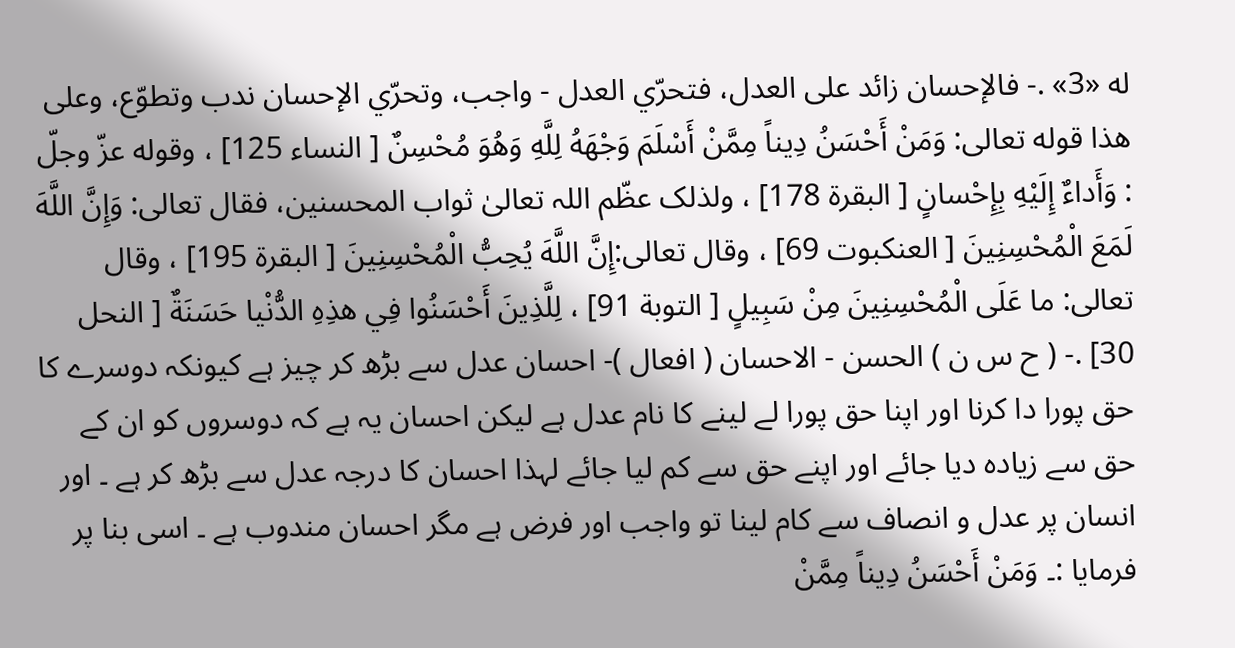له «3» .- فالإحسان زائد علی العدل، فتحرّي العدل - واجب، وتحرّي الإحسان ندب وتطوّع، وعلی هذا قوله تعالی: وَمَنْ أَحْسَنُ دِيناً مِمَّنْ أَسْلَمَ وَجْهَهُ لِلَّهِ وَهُوَ مُحْسِنٌ [ النساء 125] ، وقوله عزّ وجلّ : وَأَداءٌ إِلَيْهِ بِإِحْسانٍ [ البقرة 178] ، ولذلک عظّم اللہ تعالیٰ ثواب المحسنین، فقال تعالی: وَإِنَّ اللَّهَ لَمَعَ الْمُحْسِنِينَ [ العنکبوت 69] ، وقال تعالی:إِنَّ اللَّهَ يُحِبُّ الْمُحْسِنِينَ [ البقرة 195] ، وقال تعالی: ما عَلَى الْمُحْسِنِينَ مِنْ سَبِيلٍ [ التوبة 91] ، لِلَّذِينَ أَحْسَنُوا فِي هذِهِ الدُّنْيا حَسَنَةٌ [ النحل 30] .- ( ح س ن ) الحسن - الاحسان ( افعال )- احسان عدل سے بڑھ کر چیز ہے کیونکہ دوسرے کا حق پورا دا کرنا اور اپنا حق پورا لے لینے کا نام عدل ہے لیکن احسان یہ ہے کہ دوسروں کو ان کے حق سے زیادہ دیا جائے اور اپنے حق سے کم لیا جائے لہذا احسان کا درجہ عدل سے بڑھ کر ہے ۔ اور انسان پر عدل و انصاف سے کام لینا تو واجب اور فرض ہے مگر احسان مندوب ہے ۔ اسی بنا پر فرمایا :۔ وَمَنْ أَحْسَنُ دِيناً مِمَّنْ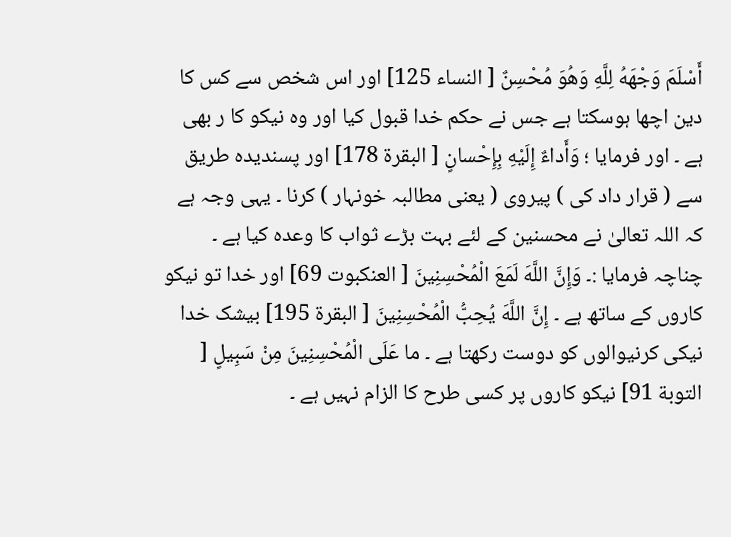أَسْلَمَ وَجْهَهُ لِلَّهِ وَهُوَ مُحْسِنٌ [ النساء 125] اور اس شخص سے کس کا دین اچھا ہوسکتا ہے جس نے حکم خدا قبول کیا اور وہ نیکو کا ر بھی ہے ۔ اور فرمایا ؛ وَأَداءٌ إِلَيْهِ بِإِحْسانٍ [ البقرة 178] اور پسندیدہ طریق سے ( قرار داد کی ) پیروی ( یعنی مطالبہ خونہار ) کرنا ۔ یہی وجہ ہے کہ اللہ تعالیٰ نے محسنین کے لئے بہت بڑے ثواب کا وعدہ کیا ہے ۔ چناچہ فرمایا :۔ وَإِنَّ اللَّهَ لَمَعَ الْمُحْسِنِينَ [ العنکبوت 69] اور خدا تو نیکو کاروں کے ساتھ ہے ۔ إِنَّ اللَّهَ يُحِبُّ الْمُحْسِنِينَ [ البقرة 195] بیشک خدا نیکی کرنیوالوں کو دوست رکھتا ہے ۔ ما عَلَى الْمُحْسِنِينَ مِنْ سَبِيلٍ [ التوبة 91] نیکو کاروں پر کسی طرح کا الزام نہیں ہے ۔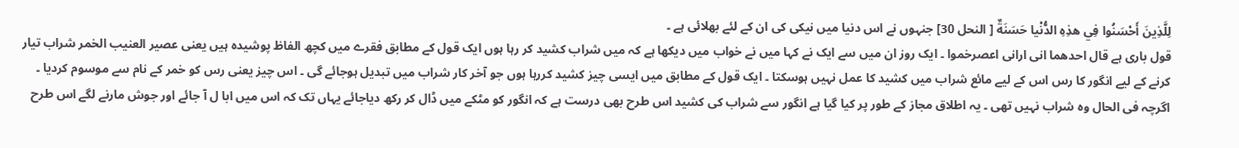لِلَّذِينَ أَحْسَنُوا فِي هذِهِ الدُّنْيا حَسَنَةٌ [ النحل 30] جنہوں نے اس دنیا میں نیکی کی ان کے لئے بھلائی ہے ۔
قول باری ہے قال احدھما انی ارانی اعصرخموا ۔ ایک روز ان میں سے ایک نے کہا میں نے خواب میں دیکھا ہے کہ میں شراب کشید کر رہا ہوں ایک قول کے مطابق فقرے میں کچھ الفاظ پوشیدہ ہیں یعنی عصیر العنیب الخمر شراب تیار کرنے کے لیے انگور کا رس اس کے لیے مائع شراب میں کشید کا عمل نہیں ہوسکتا ۔ ایک قول کے مطابق میں ایسی چیز کشید کررہا ہوں جو آخر کار شراب میں تبدیل ہوجائے گی ۔ اس چیز یعنی رس کو خمر کے نام سے موسوم کردیا ۔ اگرچہ فی الحال وہ شراب نہیں تھی ۔ یہ اطلاق مجاز کے طور پر کیا گیا ہے انگور سے شراب کی کشید اس طرح بھی درست ہے کہ انگور کو مٹکے میں ڈال کر رکھ دیاجائے یہاں تک کہ اس میں ابا ل آ جائے اور جوش مارنے لگے اس طرح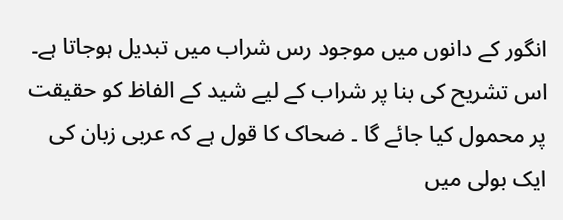انگور کے دانوں میں موجود رس شراب میں تبدیل ہوجاتا ہے۔ اس تشریح کی بنا پر شراب کے لیے شید کے الفاظ کو حقیقت پر محمول کیا جائے گا ۔ ضحاک کا قول ہے کہ عربی زبان کی ایک بولی میں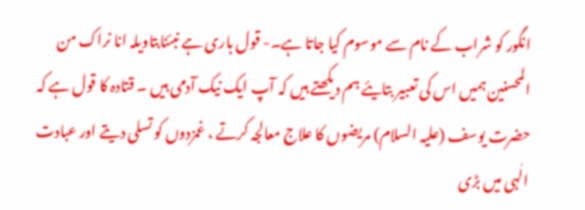انگور کو شراب کے نام سے موسوم کیا جاتا ہے۔- قول باری ہے نبئنابتاویلہ انا نراک من المحسنین ہمیں اس کی تعبیر بتایئے ہم دیکھتے ہیں کہ آپ ایک نیک آدمی ہیں ۔ قتادہ کا قول ہے کہ حضرت یوسف (علیہ السلام) مریضوں کا علاج معالجہ کرتے ، غمزدوں کو تسلی دیتے اور عبادت الٰہی میں بڑی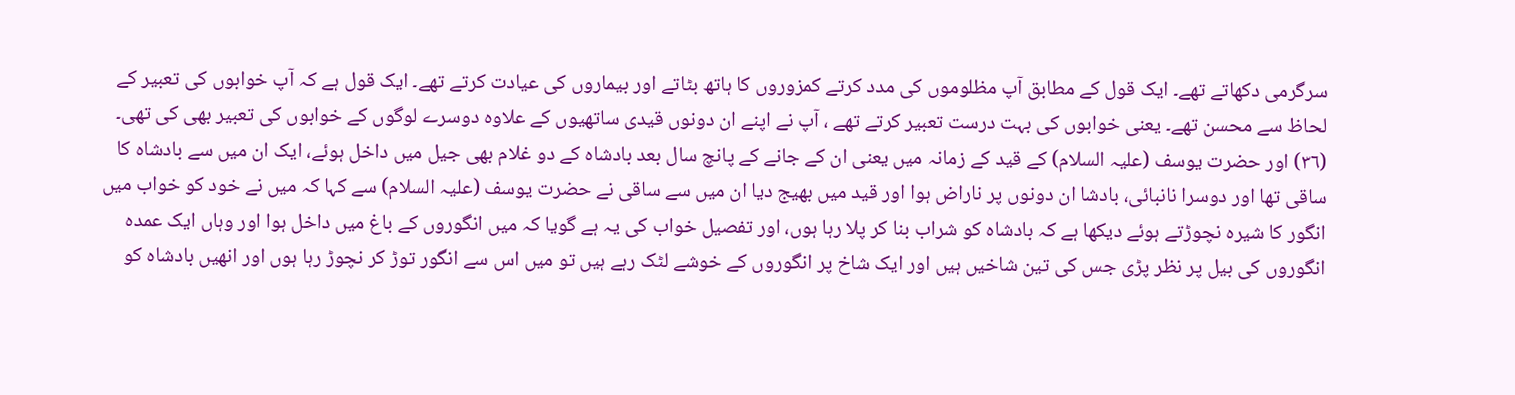سرگرمی دکھاتے تھے۔ ایک قول کے مطابق آپ مظلوموں کی مدد کرتے کمزوروں کا ہاتھ بٹاتے اور بیماروں کی عیادت کرتے تھے۔ ایک قول ہے کہ آپ خوابوں کی تعبیر کے لحاظ سے محسن تھے۔ یعنی خوابوں کی بہت درست تعبیر کرتے تھے ، آپ نے اپنے ان دونوں قیدی ساتھیوں کے علاوہ دوسرے لوگوں کے خوابوں کی تعبیر بھی کی تھی۔
(٣٦) اور حضرت یوسف (علیہ السلام) کے قید کے زمانہ میں یعنی ان کے جانے کے پانچ سال بعد بادشاہ کے دو غلام بھی جیل میں داخل ہوئے، ایک ان میں سے بادشاہ کا ساقی تھا اور دوسرا نانبائی، بادشا ان دونوں پر ناراض ہوا اور قید میں بھیج دیا ان میں سے ساقی نے حضرت یوسف (علیہ السلام) سے کہا کہ میں نے خود کو خواب میں انگور کا شیرہ نچوڑتے ہوئے دیکھا ہے کہ بادشاہ کو شراب بنا کر پلا رہا ہوں، اور تفصیل خواب کی یہ ہے گویا کہ میں انگوروں کے باغ میں داخل ہوا اور وہاں ایک عمدہ انگوروں کی بیل پر نظر پڑی جس کی تین شاخیں ہیں اور ایک شاخ پر انگوروں کے خوشے لٹک رہے ہیں تو میں اس سے انگور توڑ کر نچوڑ رہا ہوں اور انھیں بادشاہ کو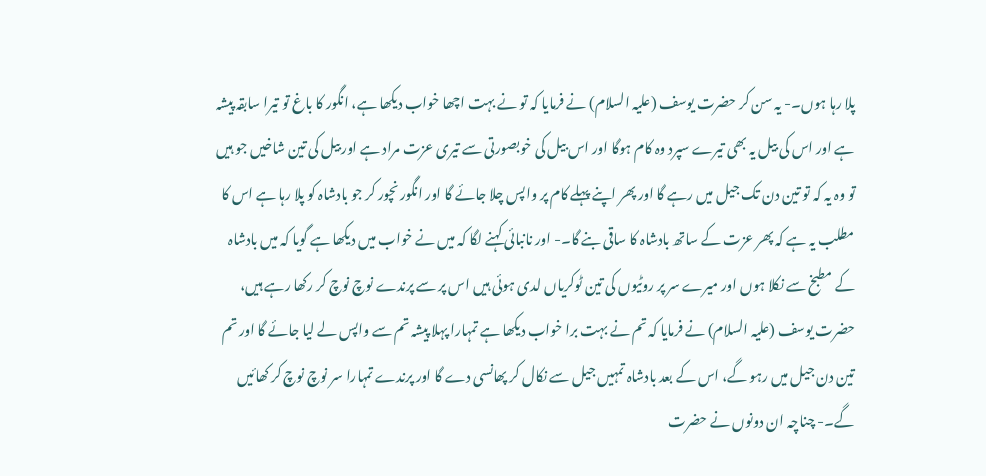پلا رہا ہوں۔- یہ سن کر حضرت یوسف (علیہ السلام) نے فرمایا کہ تو نے بہت اچھا خواب دیکھا ہے، انگور کا باغ تو تیرا سابقہ پیشہ ہے اور اس کی بیل یہ بھی تیرے سپرد وہ کام ہوگا اور اس بیل کی خوبصورتی سے تیری عزت مراد ہے اور بیل کی تین شاخیں جو ہیں تو وہ یہ کہ تو تین دن تک جیل میں رہے گا اور پھر اپنے پہلے کام پر واپس چلا جائے گا اور انگور نچور کر جو بادشاہ کو پلا رہا ہے اس کا مطلب یہ ہے کہ پھر عزت کے ساتھ بادشاہ کا ساقی بنے گا۔- اور نانبائی کہنے لگا کہ میں نے خواب میں دیکھا ہے گویا کہ میں بادشاہ کے مطبخ سے نکلا ہوں اور میرے سر پر روٹیوں کی تین ٹوکریاں لدی ہوئی ہیں اس پر سے پرندے نوچ نوچ کر رکھا رہے ہیں، حضرت یوسف (علیہ السلام) نے فرمایا کہ تم نے بہت برا خواب دیکھا ہے تمہارا پہلا پیشہ تم سے واپس لے لیا جائے گا اور تم تین دن جیل میں رہو گے، اس کے بعد بادشاہ تمہیں جیل سے نکال کر پھانسی دے گا اور پرندے تمہارا سر نوچ نوچ کر کھائیں گے۔- چناچہ ان دونوں نے حضرت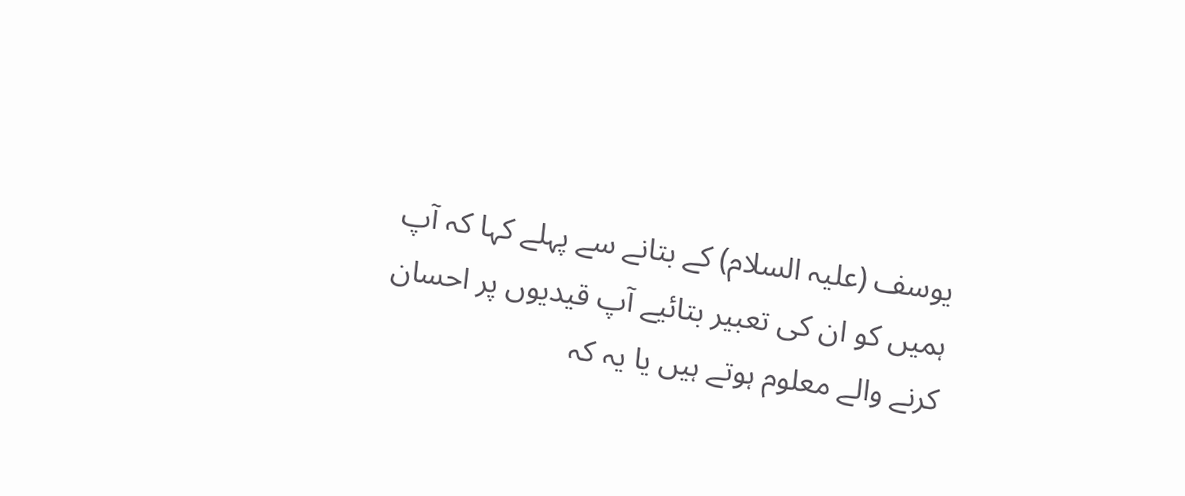یوسف (علیہ السلام) کے بتانے سے پہلے کہا کہ آپ ہمیں کو ان کی تعبیر بتائیے آپ قیدیوں پر احسان کرنے والے معلوم ہوتے ہیں یا یہ کہ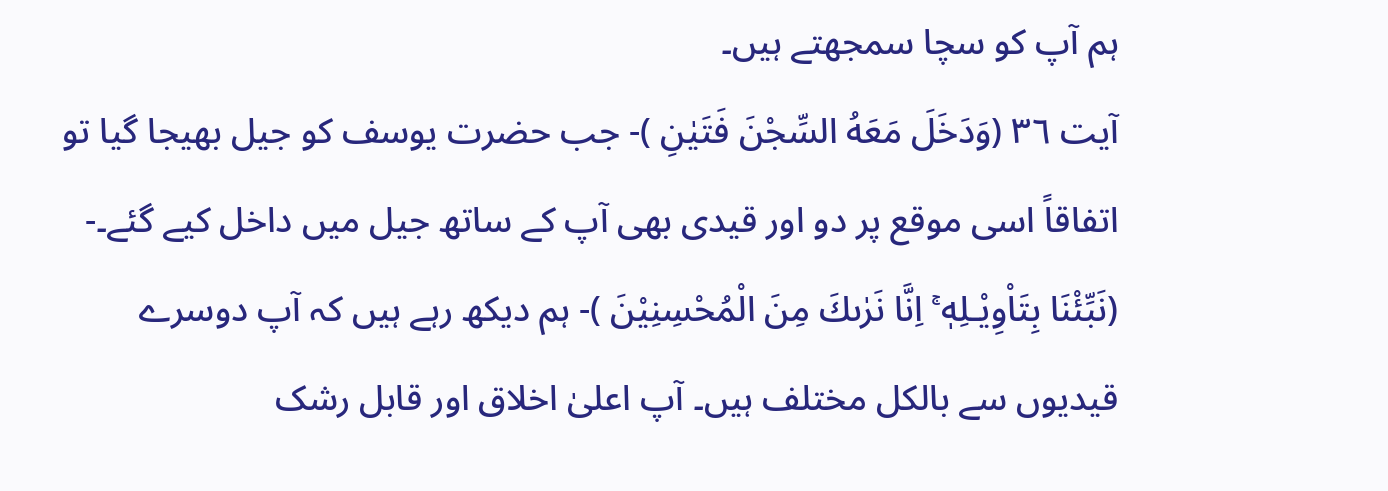ہم آپ کو سچا سمجھتے ہیں۔
آیت ٣٦ (وَدَخَلَ مَعَهُ السِّجْنَ فَتَيٰنِ )- جب حضرت یوسف کو جیل بھیجا گیا تو اتفاقاً اسی موقع پر دو اور قیدی بھی آپ کے ساتھ جیل میں داخل کیے گئے۔- (نَبِّئْنَا بِتَاْوِيْـلِهٖ ۚ اِنَّا نَرٰىكَ مِنَ الْمُحْسِنِيْنَ )- ہم دیکھ رہے ہیں کہ آپ دوسرے قیدیوں سے بالکل مختلف ہیں۔ آپ اعلیٰ اخلاق اور قابل رشک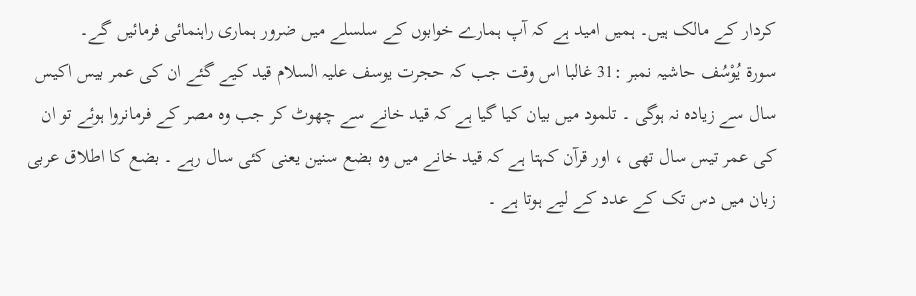کردار کے مالک ہیں۔ ہمیں امید ہے کہ آپ ہمارے خوابوں کے سلسلے میں ضرور ہماری راہنمائی فرمائیں گے۔
سورة یُوْسُف حاشیہ نمبر :31 غالبا اس وقت جب کہ حجرت یوسف علیہ السلام قید کیے گئے ان کی عمر بیس اکیس سال سے زیادہ نہ ہوگی ۔ تلمود میں بیان کیا گیا ہے کہ قید خانے سے چھوٹ کر جب وہ مصر کے فرمانروا ہوئے تو ان کی عمر تیس سال تھی ، اور قرآن کہتا ہے کہ قید خانے میں وہ بضع سنین یعنی کئی سال رہے ۔ بضع کا اطلاق عربی زبان میں دس تک کے عدد کے لیے ہوتا ہے ۔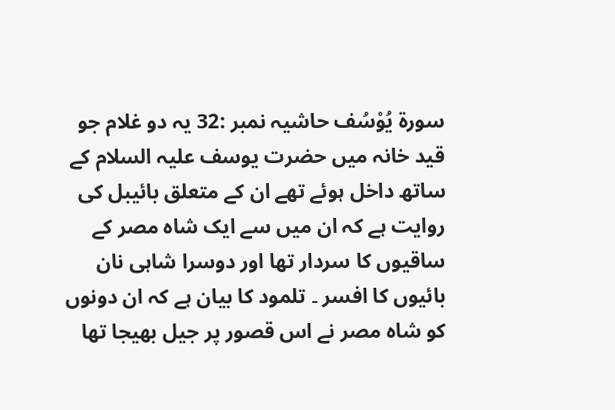سورة یُوْسُف حاشیہ نمبر :32 یہ دو غلام جو قید خانہ میں حضرت یوسف علیہ السلام کے ساتھ داخل ہوئے تھے ان کے متعلق بائیبل کی روایت ہے کہ ان میں سے ایک شاہ مصر کے ساقیوں کا سردار تھا اور دوسرا شاہی نان بائیوں کا افسر ۔ تلمود کا بیان ہے کہ ان دونوں کو شاہ مصر نے اس قصور پر جیل بھیجا تھا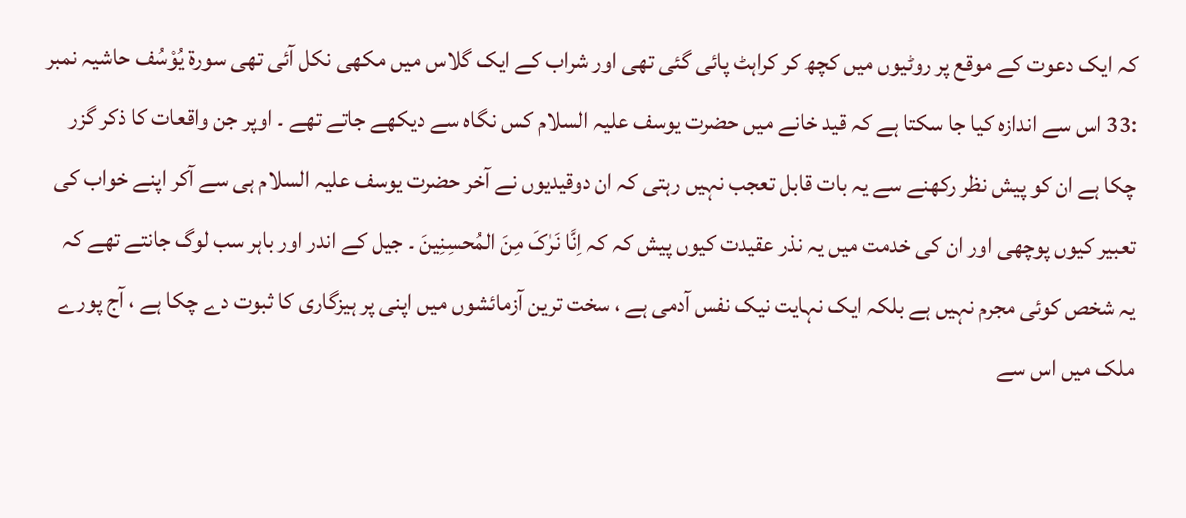کہ ایک دعوت کے موقع پر روٹیوں میں کچھ کر کراہٹ پائی گئی تھی اور شراب کے ایک گلاس میں مکھی نکل آئی تھی سورة یُوْسُف حاشیہ نمبر :33 اس سے اندازہ کیا جا سکتا ہے کہ قید خانے میں حضرت یوسف علیہ السلام کس نگاہ سے دیکھے جاتے تھے ۔ اوپر جن واقعات کا ذکر گزر چکا ہے ان کو پیش نظر رکھنے سے یہ بات قابل تعجب نہیں رہتی کہ ان دوقیدیوں نے آخر حضرت یوسف علیہ السلام ہی سے آکر اپنے خواب کی تعبیر کیوں پوچھی اور ان کی خدمت میں یہ نذر عقیدت کیوں پیش کہ کہ اِنَّا نَرٰکَ مِنَ المُحسِنِینَ ۔ جیل کے اندر اور باہر سب لوگ جانتے تھے کہ یہ شخص کوئی مجرم نہیں ہے بلکہ ایک نہایت نیک نفس آدمی ہے ، سخت ترین آزمائشوں میں اپنی پر ہیزگاری کا ثبوت دے چکا ہے ، آج پورے ملک میں اس سے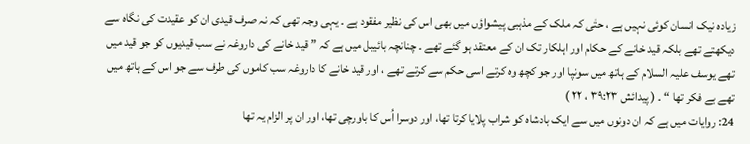زیادہ نیک انسان کوئی نہیں ہے ، حتٰی کہ ملک کے مذہبی پیشواؤں میں بھی اس کی نظیر مفقود ہے ۔ یہی وجہ تھی کہ نہ صرف قیدی ان کو عقیدت کی نگاہ سے دیکھتے تھے بلکہ قید خانے کے حکام اور اہلکار تک ان کے معتقد ہو گئے تھے ۔ چنانچہ بائیبل میں ہے کہ ” قید خانے کی داروغہ نے سب قیدیوں کو جو قید میں تھے یوسف علیہ السلام کے ہاتھ میں سونپا اور جو کچھ وہ کرتے اسی حکم سے کرتے تھے ، اور قید خانے کا داروغہ سب کاموں کی طرف سے جو اس کے ہاتھ میں تھے بے فکر تھا “ ۔ ( پیدائش ۳۹:۲۳ ، ۲۲ )
24: روایات میں ہے کہ ان دونوں میں سے ایک بادشاہ کو شراب پلایا کرتا تھا، اور دوسرا اُس کا باورچی تھا، اور ان پر الزام یہ تھا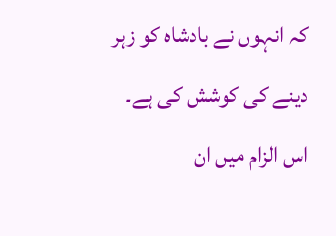کہ انہوں نے بادشاہ کو زہر دینے کی کوشش کی ہے۔ اس الزام میں ان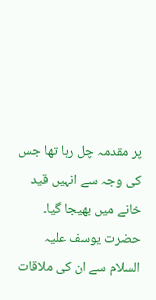پر مقدمہ چل رہا تھا جس کی وجہ سے انہیں قید خانے میں بھیجا گیا۔ حضرت یوسف علیہ السلام سے ان کی ملاقات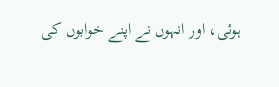ہوئی، اور انہوں نے اپنے خوابوں کی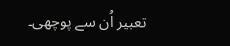تعبیر اُن سے پوچھی۔